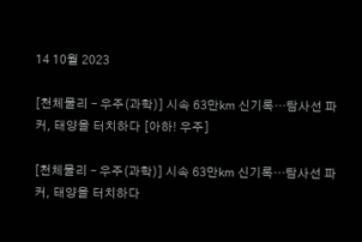14 10월 2023

[천체물리 – 우주(과학)] 시속 63만㎞ 신기록…탐사선 파커, 태양을 터치하다 [아하! 우주]

[천체물리 – 우주(과학)] 시속 63만㎞ 신기록…탐사선 파커, 태양을 터치하다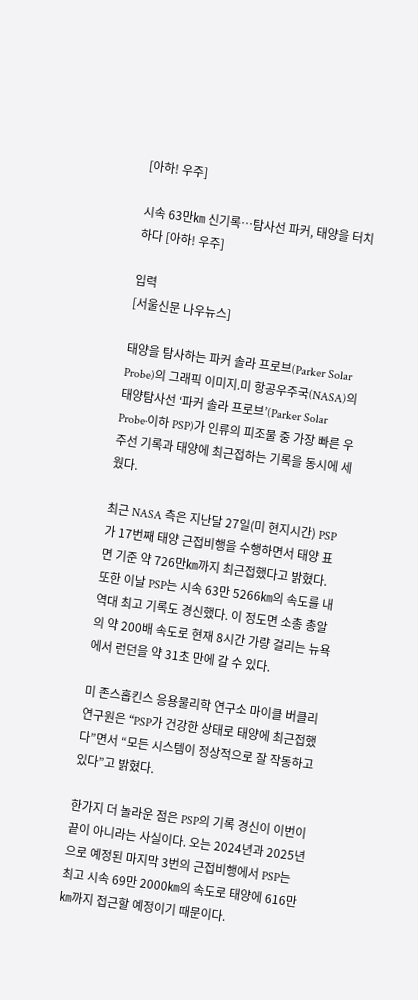[아하! 우주]

시속 63만㎞ 신기록…탐사선 파커, 태양을 터치하다 [아하! 우주]

입력
[서울신문 나우뉴스]

태양을 탐사하는 파커 솔라 프로브(Parker Solar Probe)의 그래픽 이미지.미 항공우주국(NASA)의 태양탐사선 ‘파커 솔라 프로브’(Parker Solar Probe·이하 PSP)가 인류의 피조물 중 가장 빠른 우주선 기록과 태양에 최근접하는 기록을 동시에 세웠다.

최근 NASA 측은 지난달 27일(미 현지시간) PSP가 17번째 태양 근접비행을 수행하면서 태양 표면 기준 약 726만㎞까지 최근접했다고 밝혔다. 또한 이날 PSP는 시속 63만 5266㎞의 속도를 내 역대 최고 기록도 경신했다. 이 정도면 소총 총알의 약 200배 속도로 현재 8시간 가량 걸리는 뉴욕에서 런던을 약 31초 만에 갈 수 있다.

미 존스홉킨스 응용물리학 연구소 마이클 버클리 연구원은 “PSP가 건강한 상태로 태양에 최근접했다”면서 “모든 시스템이 정상적으로 잘 작동하고 있다”고 밝혔다.

한가지 더 놀라운 점은 PSP의 기록 경신이 이번이 끝이 아니라는 사실이다. 오는 2024년과 2025년으로 예정된 마지막 3번의 근접비행에서 PSP는 최고 시속 69만 2000㎞의 속도로 태양에 616만㎞까지 접근할 예정이기 때문이다.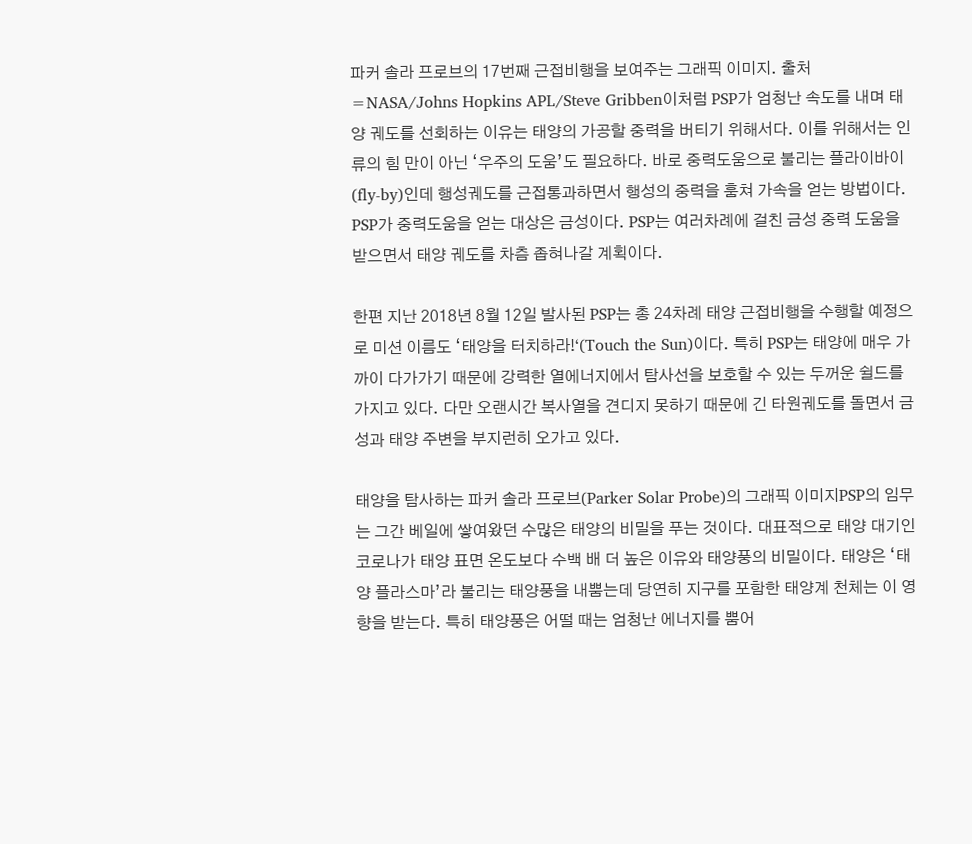파커 솔라 프로브의 17번째 근접비행을 보여주는 그래픽 이미지. 출처=NASA/Johns Hopkins APL/Steve Gribben이처럼 PSP가 엄청난 속도를 내며 태양 궤도를 선회하는 이유는 태양의 가공할 중력을 버티기 위해서다. 이를 위해서는 인류의 힘 만이 아닌 ‘우주의 도움’도 필요하다. 바로 중력도움으로 불리는 플라이바이(fly-by)인데 행성궤도를 근접통과하면서 행성의 중력을 훔쳐 가속을 얻는 방법이다. PSP가 중력도움을 얻는 대상은 금성이다. PSP는 여러차례에 걸친 금성 중력 도움을 받으면서 태양 궤도를 차츰 좁혀나갈 계획이다.

한편 지난 2018년 8월 12일 발사된 PSP는 총 24차례 태양 근접비행을 수행할 예정으로 미션 이름도 ‘태양을 터치하라!‘(Touch the Sun)이다. 특히 PSP는 태양에 매우 가까이 다가가기 때문에 강력한 열에너지에서 탐사선을 보호할 수 있는 두꺼운 쉴드를 가지고 있다. 다만 오랜시간 복사열을 견디지 못하기 때문에 긴 타원궤도를 돌면서 금성과 태양 주변을 부지런히 오가고 있다.

태양을 탐사하는 파커 솔라 프로브(Parker Solar Probe)의 그래픽 이미지PSP의 임무는 그간 베일에 쌓여왔던 수많은 태양의 비밀을 푸는 것이다. 대표적으로 태양 대기인 코로나가 태양 표면 온도보다 수백 배 더 높은 이유와 태양풍의 비밀이다. 태양은 ‘태양 플라스마’라 불리는 태양풍을 내뿜는데 당연히 지구를 포함한 태양계 천체는 이 영향을 받는다. 특히 태양풍은 어떨 때는 엄청난 에너지를 뿜어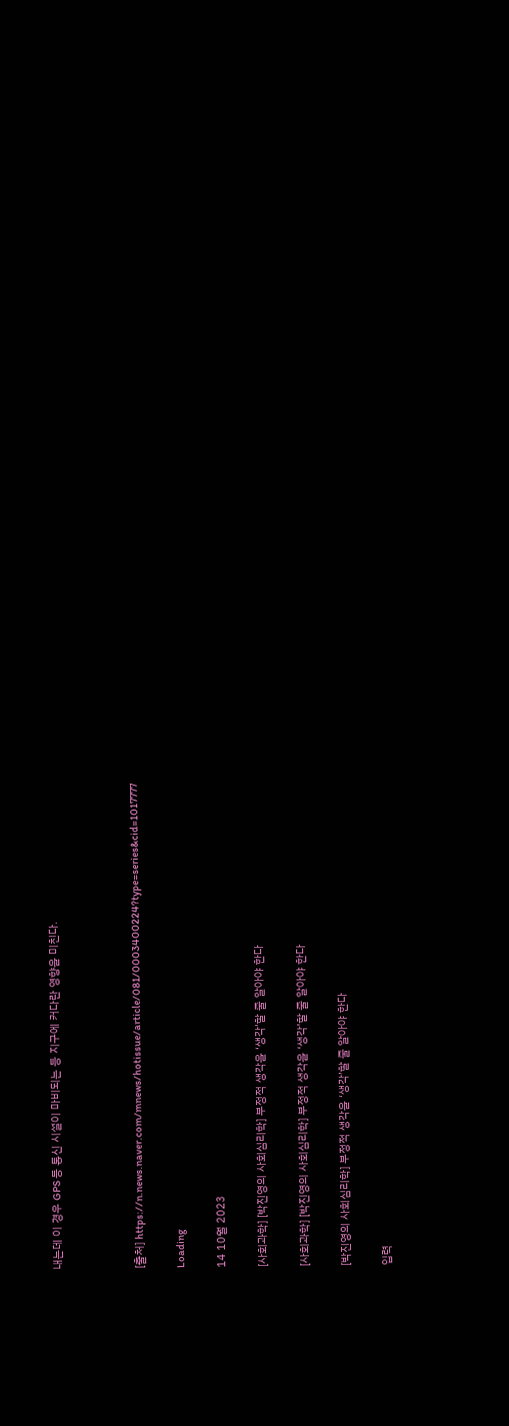내는데 이 경우 GPS 등 통신 시설이 마비되는 등 지구에 커다란 영향을 미친다.



[출처] https://n.news.naver.com/mnews/hotissue/article/081/0003400224?type=series&cid=1017777

Loading

14 10월 2023

[사회과학] [박진영의 사회심리학] 부정적 생각을 ‘생각’할 줄 알아야 한다

[사회과학] [박진영의 사회심리학] 부정적 생각을 ‘생각’할 줄 알아야 한다

[박진영의 사회심리학] 부정적 생각을 ‘생각’할 줄 알아야 한다

입력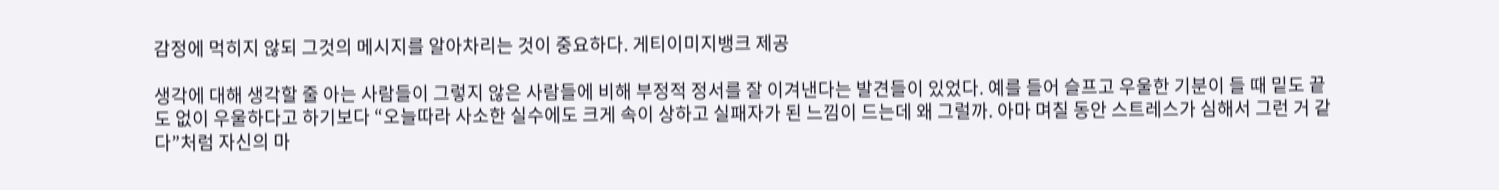감정에 먹히지 않되 그것의 메시지를 알아차리는 것이 중요하다. 게티이미지뱅크 제공

생각에 대해 생각할 줄 아는 사람들이 그렇지 않은 사람들에 비해 부정적 정서를 잘 이겨낸다는 발견들이 있었다. 예를 들어 슬프고 우울한 기분이 들 때 밑도 끝도 없이 우울하다고 하기보다 “오늘따라 사소한 실수에도 크게 속이 상하고 실패자가 된 느낌이 드는데 왜 그럴까. 아마 며칠 동안 스트레스가 심해서 그런 거 같다”처럼 자신의 마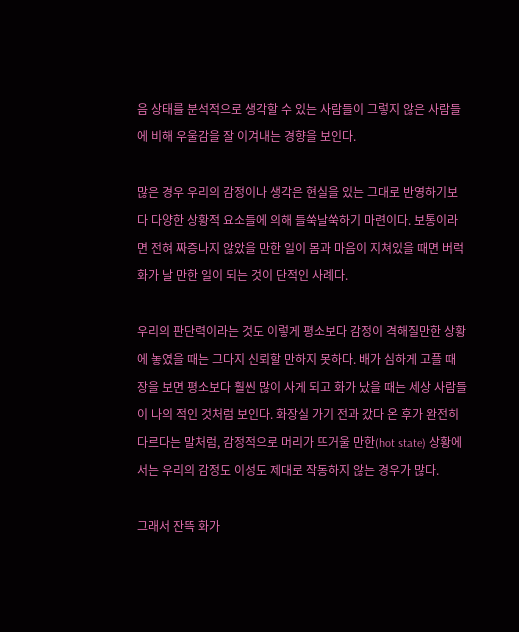음 상태를 분석적으로 생각할 수 있는 사람들이 그렇지 않은 사람들에 비해 우울감을 잘 이겨내는 경향을 보인다.

많은 경우 우리의 감정이나 생각은 현실을 있는 그대로 반영하기보다 다양한 상황적 요소들에 의해 들쑥날쑥하기 마련이다. 보통이라면 전혀 짜증나지 않았을 만한 일이 몸과 마음이 지쳐있을 때면 버럭 화가 날 만한 일이 되는 것이 단적인 사례다.

우리의 판단력이라는 것도 이렇게 평소보다 감정이 격해질만한 상황에 놓였을 때는 그다지 신뢰할 만하지 못하다. 배가 심하게 고플 때 장을 보면 평소보다 훨씬 많이 사게 되고 화가 났을 때는 세상 사람들이 나의 적인 것처럼 보인다. 화장실 가기 전과 갔다 온 후가 완전히 다르다는 말처럼, 감정적으로 머리가 뜨거울 만한(hot state) 상황에서는 우리의 감정도 이성도 제대로 작동하지 않는 경우가 많다.

그래서 잔뜩 화가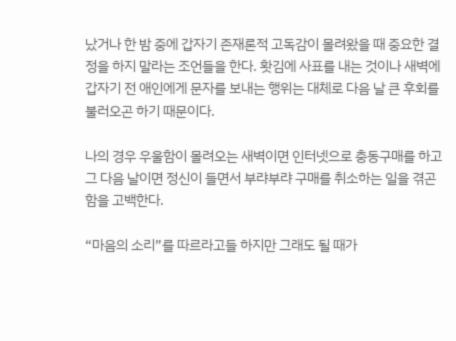났거나 한 밤 중에 갑자기 존재론적 고독감이 몰려왔을 때 중요한 결정을 하지 말라는 조언들을 한다. 홧김에 사표를 내는 것이나 새벽에 갑자기 전 애인에게 문자를 보내는 행위는 대체로 다음 날 큰 후회를 불러오곤 하기 때문이다.

나의 경우 우울함이 몰려오는 새벽이면 인터넷으로 충동구매를 하고 그 다음 날이면 정신이 들면서 부랴부랴 구매를 취소하는 일을 겪곤 함을 고백한다.

“마음의 소리”를 따르라고들 하지만 그래도 될 때가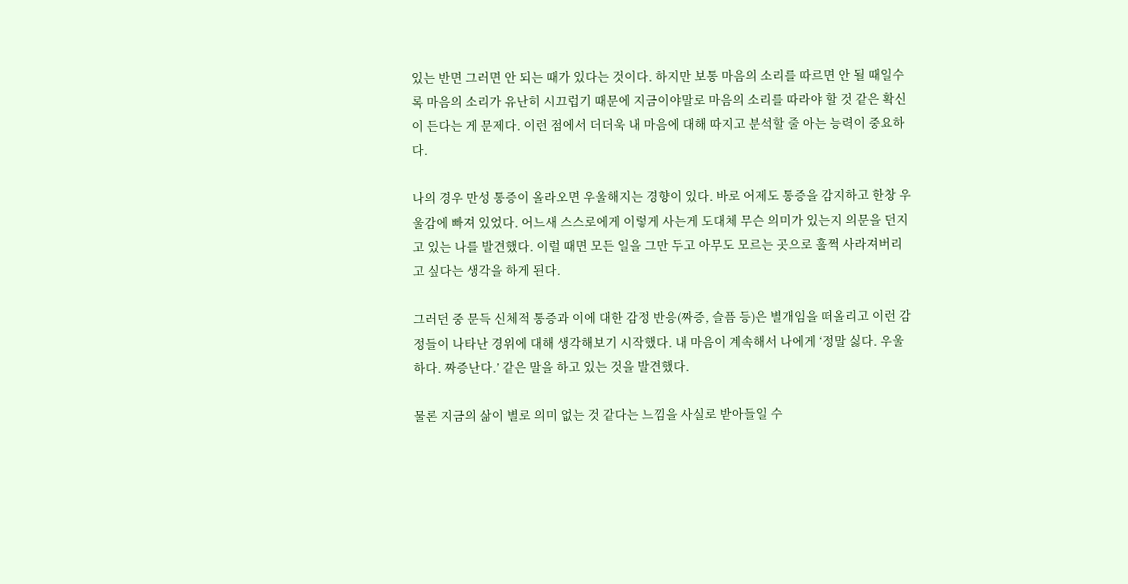있는 반면 그러면 안 되는 때가 있다는 것이다. 하지만 보통 마음의 소리를 따르면 안 될 때일수록 마음의 소리가 유난히 시끄럽기 때문에 지금이야말로 마음의 소리를 따라야 할 것 같은 확신이 든다는 게 문제다. 이런 점에서 더더욱 내 마음에 대해 따지고 분석할 줄 아는 능력이 중요하다.

나의 경우 만성 통증이 올라오면 우울해지는 경향이 있다. 바로 어제도 통증을 감지하고 한창 우울감에 빠져 있었다. 어느새 스스로에게 이렇게 사는게 도대체 무슨 의미가 있는지 의문을 던지고 있는 나를 발견했다. 이럴 때면 모든 일을 그만 두고 아무도 모르는 곳으로 훌쩍 사라져버리고 싶다는 생각을 하게 된다.

그러던 중 문득 신체적 통증과 이에 대한 감정 반응(짜증, 슬픔 등)은 별개임을 떠올리고 이런 감정들이 나타난 경위에 대해 생각해보기 시작했다. 내 마음이 계속해서 나에게 ‘정말 싫다. 우울하다. 짜증난다.’ 같은 말을 하고 있는 것을 발견했다.

물론 지금의 삶이 별로 의미 없는 것 같다는 느낌을 사실로 받아들일 수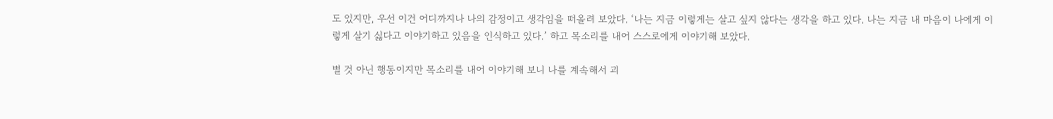도 있지만, 우선 이건 어디까지나 나의 감정이고 생각임을 떠올려 보았다. ‘나는 지금 이렇게는 살고 싶지 않다는 생각을 하고 있다. 나는 지금 내 마음이 나에게 이렇게 살기 싫다고 이야기하고 있음을 인식하고 있다.’ 하고 목소리를 내어 스스로에게 이야기해 보았다.

별 것 아닌 행동이지만 목소리를 내어 이야기해 보니 나를 계속해서 괴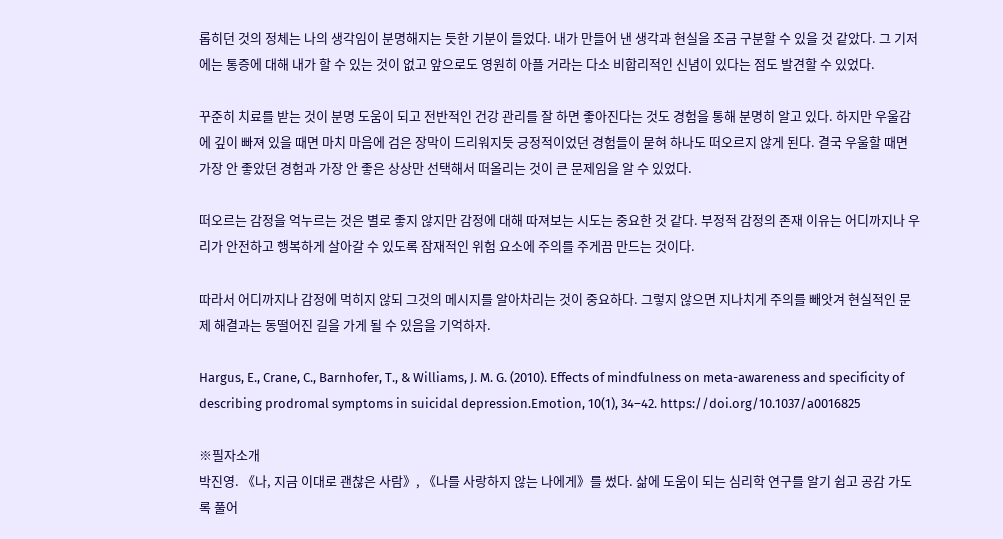롭히던 것의 정체는 나의 생각임이 분명해지는 듯한 기분이 들었다. 내가 만들어 낸 생각과 현실을 조금 구분할 수 있을 것 같았다. 그 기저에는 통증에 대해 내가 할 수 있는 것이 없고 앞으로도 영원히 아플 거라는 다소 비합리적인 신념이 있다는 점도 발견할 수 있었다.

꾸준히 치료를 받는 것이 분명 도움이 되고 전반적인 건강 관리를 잘 하면 좋아진다는 것도 경험을 통해 분명히 알고 있다. 하지만 우울감에 깊이 빠져 있을 때면 마치 마음에 검은 장막이 드리워지듯 긍정적이었던 경험들이 묻혀 하나도 떠오르지 않게 된다. 결국 우울할 때면 가장 안 좋았던 경험과 가장 안 좋은 상상만 선택해서 떠올리는 것이 큰 문제임을 알 수 있었다.

떠오르는 감정을 억누르는 것은 별로 좋지 않지만 감정에 대해 따져보는 시도는 중요한 것 같다. 부정적 감정의 존재 이유는 어디까지나 우리가 안전하고 행복하게 살아갈 수 있도록 잠재적인 위험 요소에 주의를 주게끔 만드는 것이다.

따라서 어디까지나 감정에 먹히지 않되 그것의 메시지를 알아차리는 것이 중요하다. 그렇지 않으면 지나치게 주의를 빼앗겨 현실적인 문제 해결과는 동떨어진 길을 가게 될 수 있음을 기억하자.

Hargus, E., Crane, C., Barnhofer, T., & Williams, J. M. G. (2010). Effects of mindfulness on meta-awareness and specificity of describing prodromal symptoms in suicidal depression.Emotion, 10(1), 34–42. https://doi.org/10.1037/a0016825

※필자소개
박진영. 《나, 지금 이대로 괜찮은 사람》, 《나를 사랑하지 않는 나에게》를 썼다. 삶에 도움이 되는 심리학 연구를 알기 쉽고 공감 가도록 풀어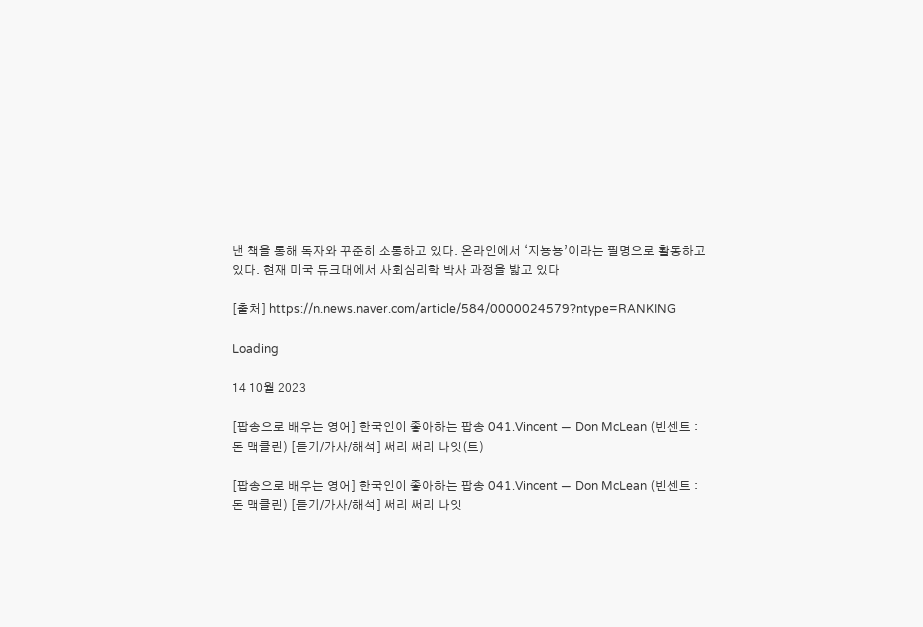낸 책을 통해 독자와 꾸준히 소통하고 있다. 온라인에서 ‘지뇽뇽’이라는 필명으로 활동하고 있다. 현재 미국 듀크대에서 사회심리학 박사 과정을 밟고 있다

[출처] https://n.news.naver.com/article/584/0000024579?ntype=RANKING

Loading

14 10월 2023

[팝송으로 배우는 영어] 한국인이 좋아하는 팝송 041.Vincent — Don McLean (빈센트 : 돈 맥클린) [듣기/가사/해석] 써리 써리 나잇(트)

[팝송으로 배우는 영어] 한국인이 좋아하는 팝송 041.Vincent — Don McLean (빈센트 : 돈 맥클린) [듣기/가사/해석] 써리 써리 나잇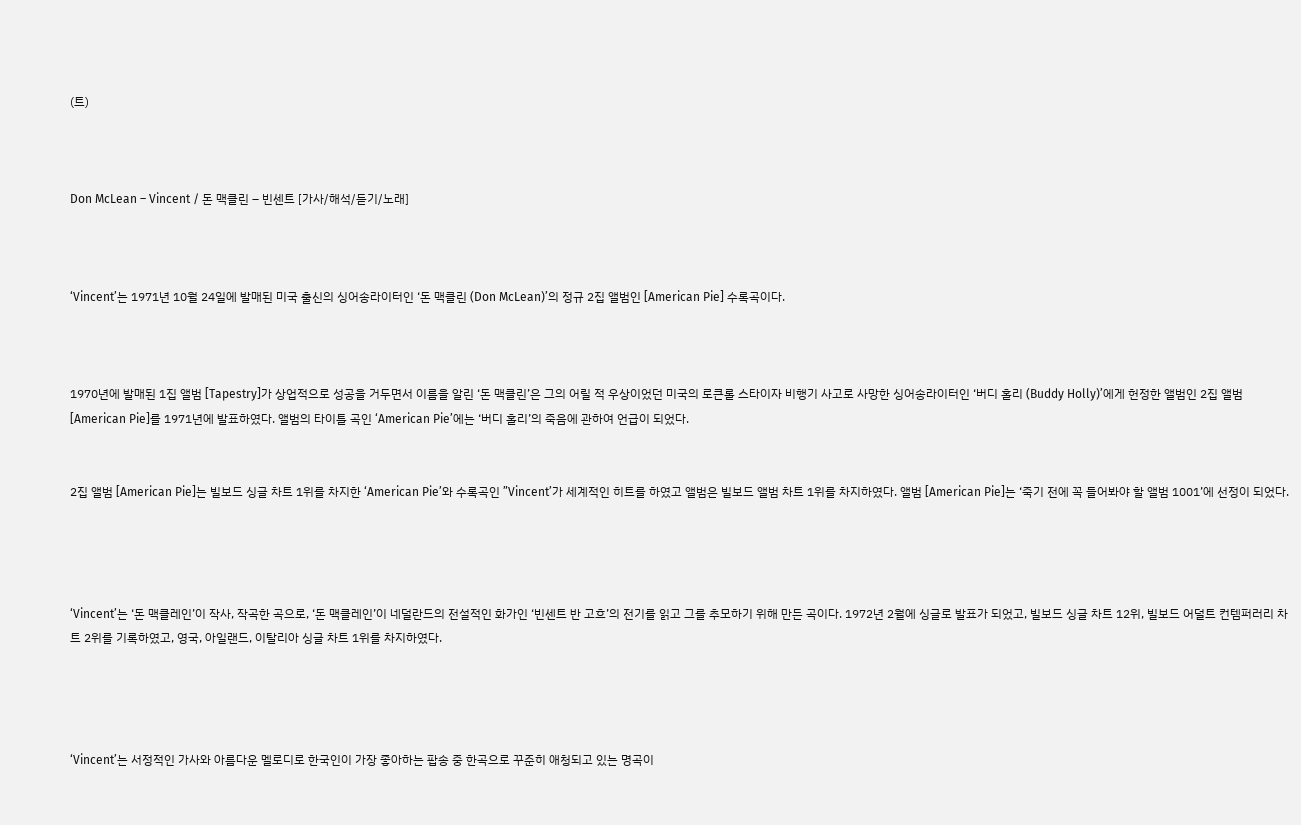(트)



Don McLean – Vincent / 돈 맥클린 – 빈센트 [가사/해석/듣기/노래]



‘Vincent’는 1971년 10월 24일에 발매된 미국 출신의 싱어송라이터인 ‘돈 맥클린 (Don McLean)’의 정규 2집 앨범인 [American Pie] 수록곡이다.



1970년에 발매된 1집 앨범 [Tapestry]가 상업적으로 성공을 거두면서 이름을 알린 ‘돈 맥클린’은 그의 어릴 적 우상이었던 미국의 로큰롤 스타이자 비행기 사고로 사망한 싱어송라이터인 ‘버디 홀리 (Buddy Holly)’에게 헌정한 앨범인 2집 앨범 [American Pie]를 1971년에 발표하였다. 앨범의 타이틀 곡인 ‘American Pie’에는 ‘버디 홀리’의 죽음에 관하여 언급이 되었다.


2집 앨범 [American Pie]는 빌보드 싱글 차트 1위를 차지한 ‘American Pie’와 수록곡인 ”Vincent’가 세계적인 히트를 하였고 앨범은 빌보드 앨범 차트 1위를 차지하였다. 앨범 [American Pie]는 ‘죽기 전에 꼭 들어봐야 할 앨범 1001’에 선정이 되었다.




‘Vincent’는 ‘돈 맥클레인’이 작사, 작곡한 곡으로, ‘돈 맥클레인’이 네덜란드의 전설적인 화가인 ‘빈센트 반 고흐’의 전기를 읽고 그를 추모하기 위해 만든 곡이다. 1972년 2월에 싱글로 발표가 되었고, 빌보드 싱글 차트 12위, 빌보드 어덜트 컨템퍼러리 차트 2위를 기록하였고, 영국, 아일랜드, 이탈리아 싱글 차트 1위를 차지하였다.




‘Vincent’는 서정적인 가사와 아름다운 멜로디로 한국인이 가장 좋아하는 팝송 중 한곡으로 꾸준히 애청되고 있는 명곡이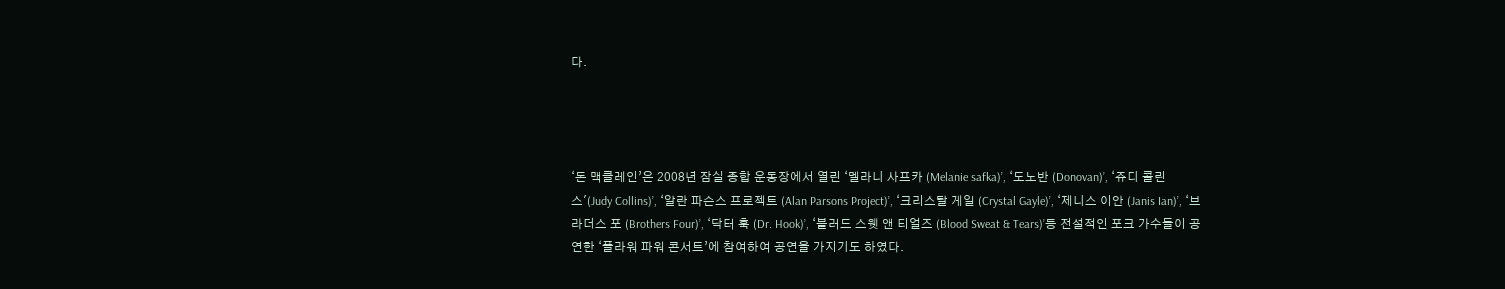다.




‘돈 맥클레인’은 2008년 잠실 종합 운동장에서 열린 ‘멜라니 사프카 (Melanie safka)’, ‘도노반 (Donovan)’, ‘쥬디 콜린스'(Judy Collins)’, ‘알란 파슨스 프로젝트 (Alan Parsons Project)’, ‘크리스탈 게일 (Crystal Gayle)’, ‘제니스 이안 (Janis Ian)’, ‘브라더스 포 (Brothers Four)’, ‘닥터 훅 (Dr. Hook)’, ‘블러드 스웻 앤 티얼즈 (Blood Sweat & Tears)’등 전설적인 포크 가수들이 공연한 ‘플라워 파워 콘서트’에 참여하여 공연을 가지기도 하였다.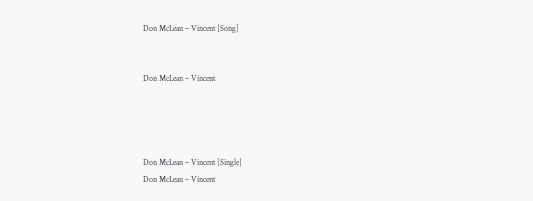Don McLean – Vincent [Song]


Don McLean – Vincent




Don McLean – Vincent [Single]
Don McLean – Vincent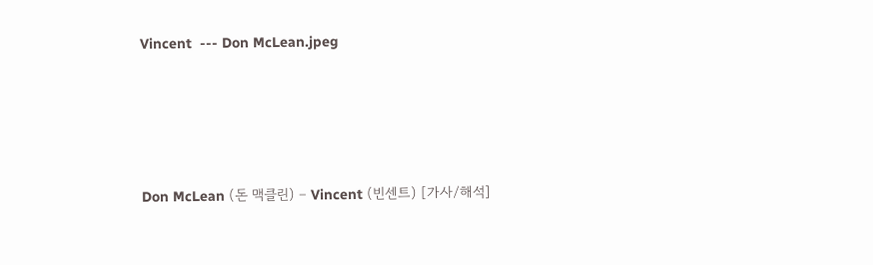Vincent  --- Don McLean.jpeg




Don McLean (돈 맥클린) – Vincent (빈센트) [가사/해석]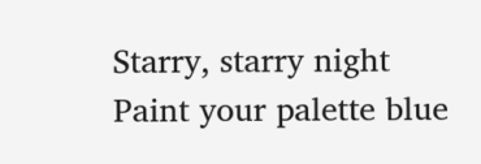Starry, starry night
Paint your palette blue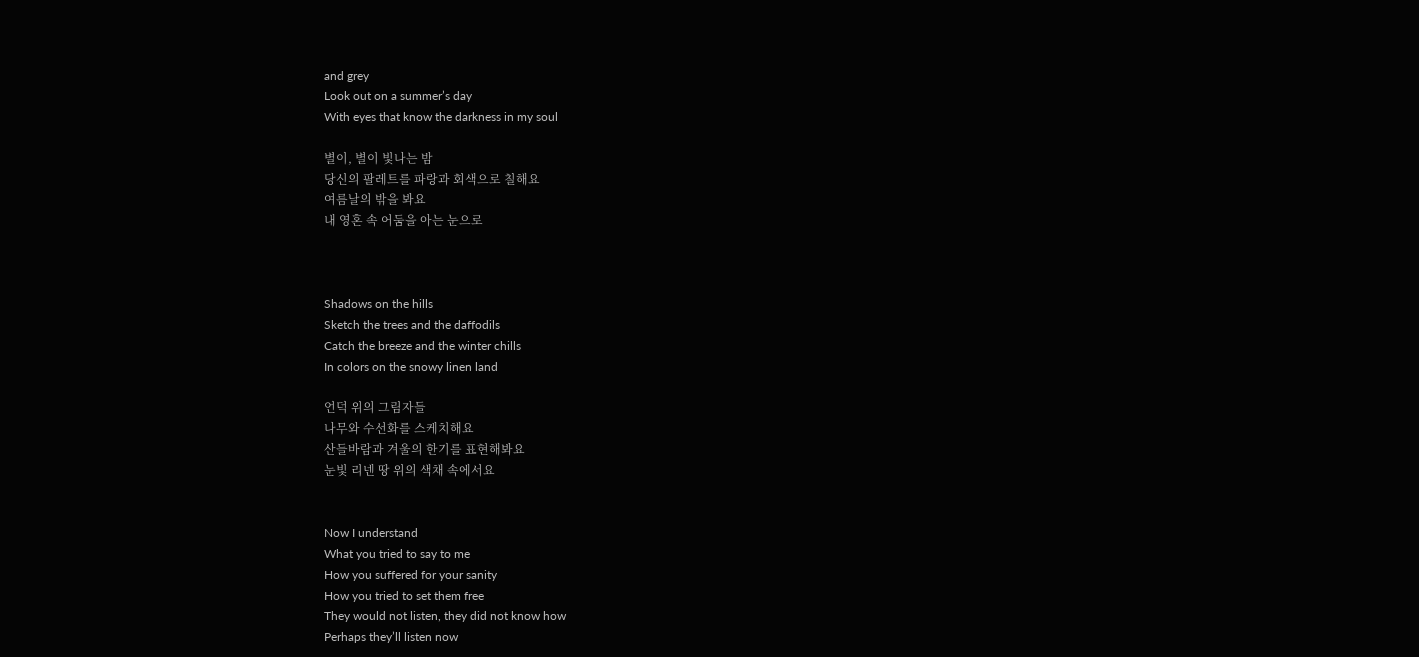and grey
Look out on a summer’s day
With eyes that know the darkness in my soul

별이, 별이 빛나는 밤
당신의 팔레트를 파랑과 회색으로 칠해요
여름날의 밖을 봐요
내 영혼 속 어둠을 아는 눈으로



Shadows on the hills
Sketch the trees and the daffodils
Catch the breeze and the winter chills
In colors on the snowy linen land

언덕 위의 그림자들
나무와 수선화를 스케치해요
산들바람과 겨울의 한기를 표현해봐요
눈빛 리넨 땅 위의 색채 속에서요


Now I understand
What you tried to say to me
How you suffered for your sanity
How you tried to set them free
They would not listen, they did not know how
Perhaps they’ll listen now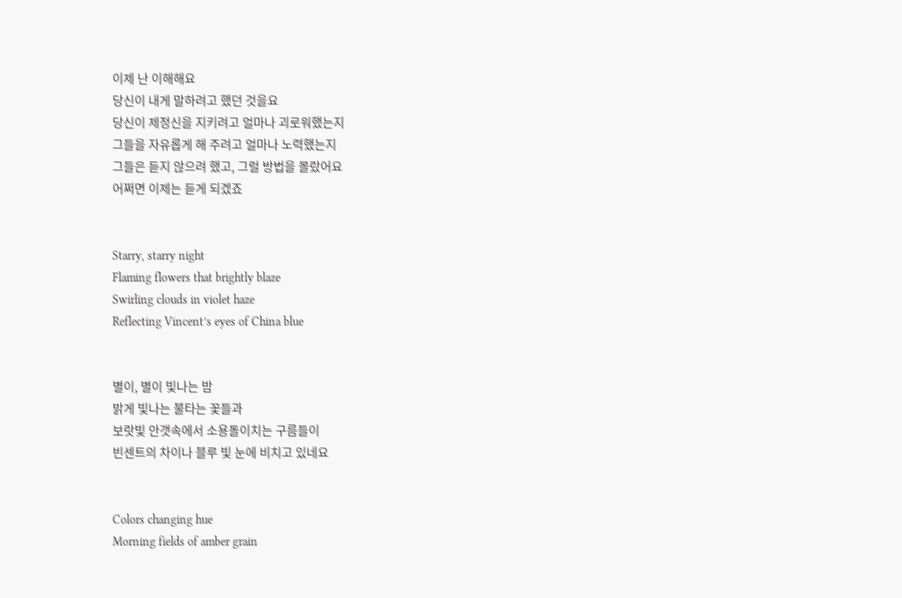이제 난 이해해요
당신이 내게 말하려고 했던 것을요
당신이 제정신을 지키려고 얼마나 괴로워했는지
그들을 자유롭게 해 주려고 얼마나 노력했는지
그들은 듣지 않으려 했고, 그럴 방법을 몰랐어요
어쩌면 이제는 듣게 되겠죠


Starry, starry night
Flaming flowers that brightly blaze
Swirling clouds in violet haze
Reflecting Vincent’s eyes of China blue


별이, 별이 빛나는 밤
밝게 빛나는 불타는 꽃들과
보랏빛 안갯속에서 소용돌이치는 구름들이
빈센트의 차이나 블루 빛 눈에 비치고 있네요


Colors changing hue
Morning fields of amber grain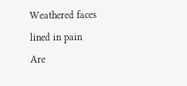Weathered faces lined in pain
Are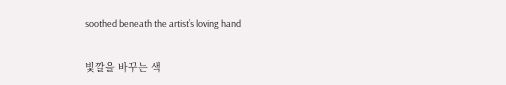soothed beneath the artist’s loving hand

빛깔을 바꾸는 색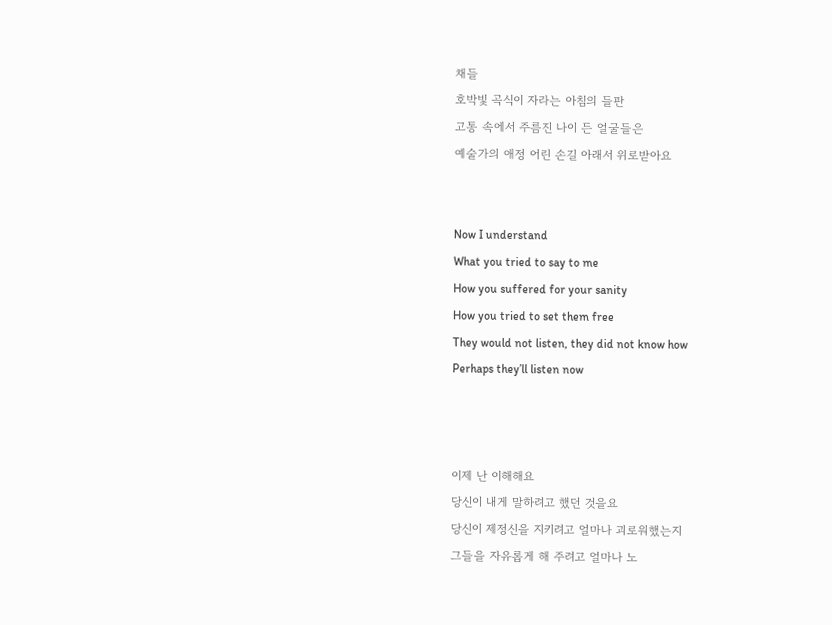채들
호박빛 곡식이 자라는 아침의 들판
고통 속에서 주름진 나이 든 얼굴들은
예술가의 애정 어린 손길 아래서 위로받아요


Now I understand
What you tried to say to me
How you suffered for your sanity
How you tried to set them free
They would not listen, they did not know how
Perhaps they’ll listen now



이제 난 이해해요
당신이 내게 말하려고 했던 것을요
당신이 제정신을 지키려고 얼마나 괴로워했는지
그들을 자유롭게 해 주려고 얼마나 노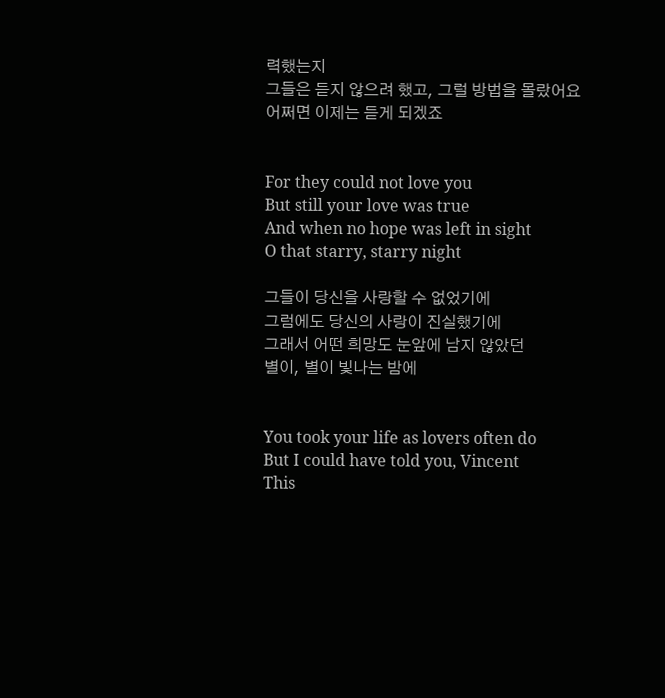력했는지
그들은 듣지 않으려 했고, 그럴 방법을 몰랐어요
어쩌면 이제는 듣게 되겠죠


For they could not love you
But still your love was true
And when no hope was left in sight
O that starry, starry night

그들이 당신을 사랑할 수 없었기에
그럼에도 당신의 사랑이 진실했기에
그래서 어떤 희망도 눈앞에 남지 않았던
별이, 별이 빛나는 밤에


You took your life as lovers often do
But I could have told you, Vincent
This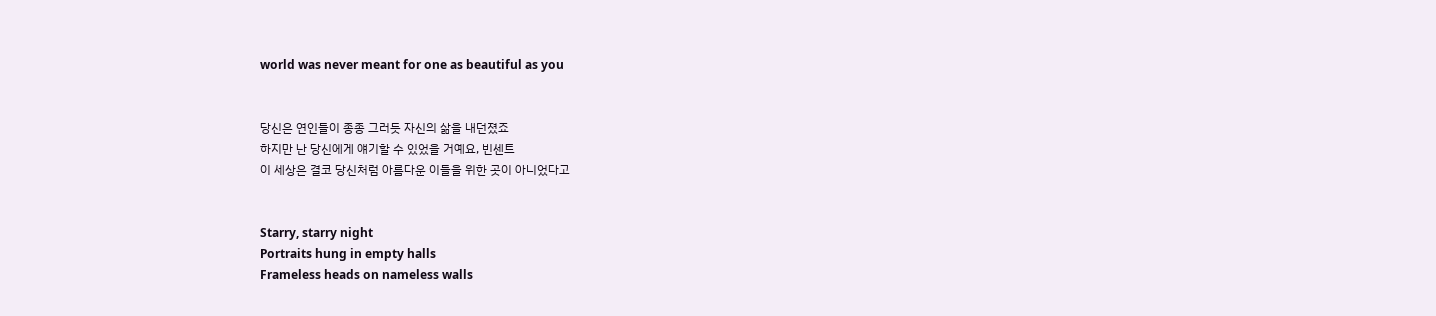world was never meant for one as beautiful as you


당신은 연인들이 종종 그러듯 자신의 삶을 내던졌죠
하지만 난 당신에게 얘기할 수 있었을 거예요, 빈센트
이 세상은 결코 당신처럼 아름다운 이들을 위한 곳이 아니었다고


Starry, starry night
Portraits hung in empty halls
Frameless heads on nameless walls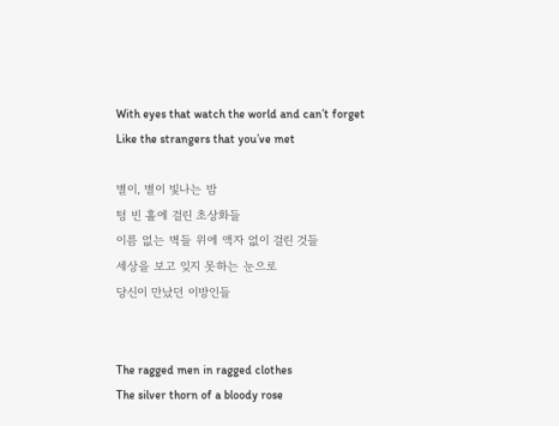With eyes that watch the world and can’t forget
Like the strangers that you’ve met

별이, 별이 빛나는 밤
텅 빈 홀에 걸린 초상화들
이름 없는 벽들 위에 액자 없이 걸린 것들
세상을 보고 잊지 못하는 눈으로
당신이 만났던 이방인들


The ragged men in ragged clothes
The silver thorn of a bloody rose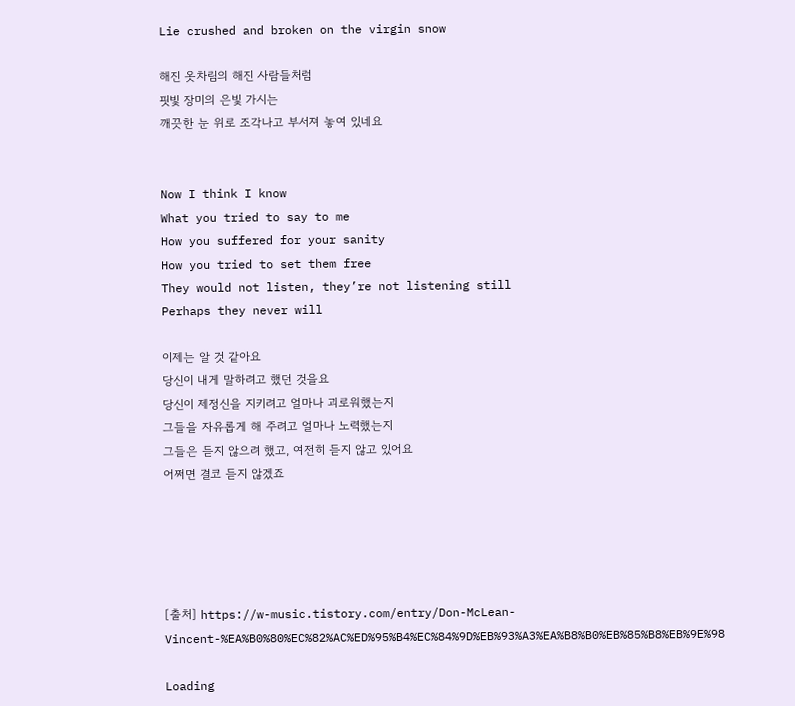Lie crushed and broken on the virgin snow

해진 옷차림의 해진 사람들처럼
핏빛 장미의 은빛 가시는
깨끗한 눈 위로 조각나고 부서져 놓여 있네요


Now I think I know
What you tried to say to me
How you suffered for your sanity
How you tried to set them free
They would not listen, they’re not listening still
Perhaps they never will

이제는 알 것 같아요
당신이 내게 말하려고 했던 것을요
당신이 제정신을 지키려고 얼마나 괴로워했는지
그들을 자유롭게 해 주려고 얼마나 노력했는지
그들은 듣지 않으려 했고, 여전히 듣지 않고 있어요
어쩌면 결코 듣지 않겠죠





[출처] https://w-music.tistory.com/entry/Don-McLean-Vincent-%EA%B0%80%EC%82%AC%ED%95%B4%EC%84%9D%EB%93%A3%EA%B8%B0%EB%85%B8%EB%9E%98

Loading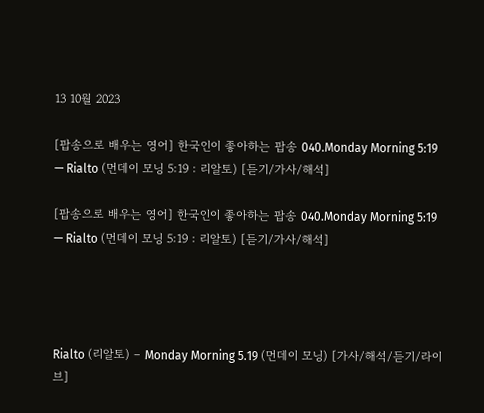13 10월 2023

[팝송으로 배우는 영어] 한국인이 좋아하는 팝송 040.Monday Morning 5:19 — Rialto (먼데이 모닝 5:19 : 리알토) [듣기/가사/해석]

[팝송으로 배우는 영어] 한국인이 좋아하는 팝송 040.Monday Morning 5:19 — Rialto (먼데이 모닝 5:19 : 리알토) [듣기/가사/해석]




Rialto (리알토) – Monday Morning 5.19 (먼데이 모닝) [가사/해석/듣기/라이브]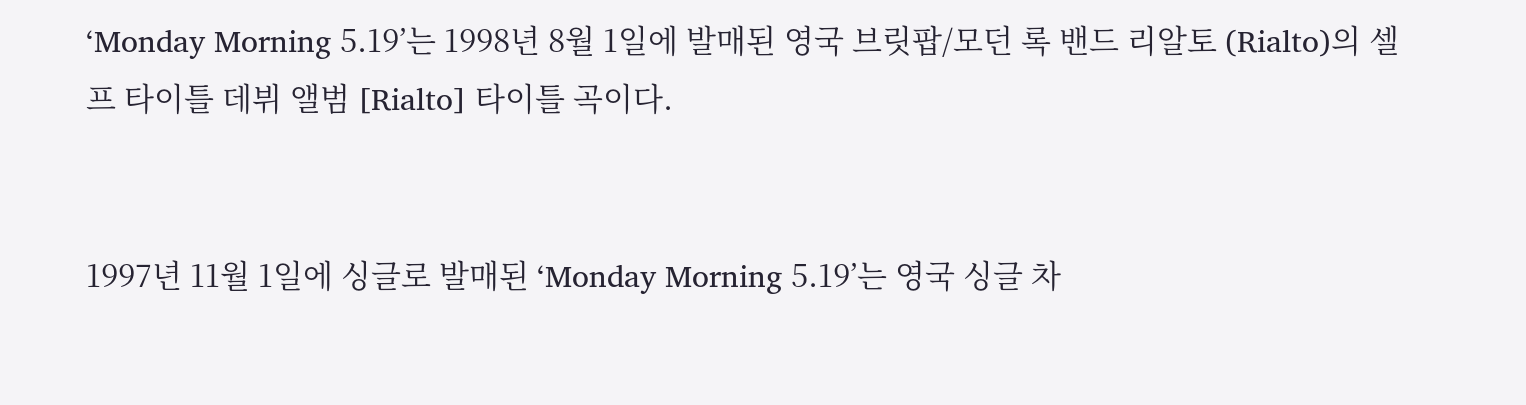‘Monday Morning 5.19’는 1998년 8월 1일에 발매된 영국 브릿팝/모던 록 밴드 리알토 (Rialto)의 셀프 타이틀 데뷔 앨범 [Rialto] 타이틀 곡이다.


1997년 11월 1일에 싱글로 발매된 ‘Monday Morning 5.19’는 영국 싱글 차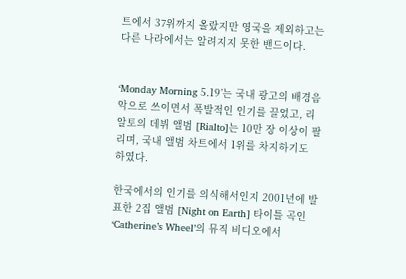트에서 37위까지 올랐지만 영국을 제외하고는 다른 나라에서는 알려지지 못한 밴드이다.


‘Monday Morning 5.19’는 국내 광고의 배경음악으로 쓰이면서 폭발적인 인기를 끌었고, 리알토의 데뷔 앨범 [Rialto]는 10만 장 이상이 팔리며, 국내 앨범 차트에서 1위를 차지하기도 하였다.

한국에서의 인기를 의식해서인지 2001년에 발표한 2집 앨범 [Night on Earth] 타이틀 곡인 ‘Catherine’s Wheel’의 뮤직 비디오에서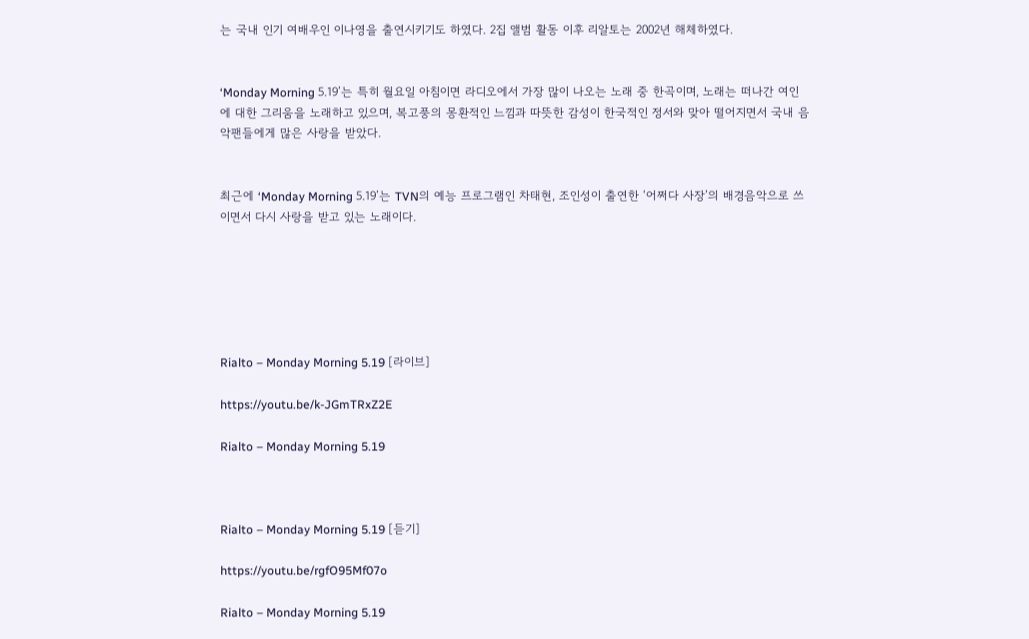는 국내 인기 여배우인 이나영을 출연시키기도 하였다. 2집 앨범 활동 이후 리알토는 2002년 해체하였다.


‘Monday Morning 5.19’는 특히 월요일 아침이면 라디오에서 가장 많이 나오는 노래 중 한곡이며, 노래는 떠나간 여인에 대한 그리움을 노래하고 있으며, 복고풍의 몽환적인 느낌과 따뜻한 감성이 한국적인 정서와 맞아 떨어지면서 국내 음악팬들에게 많은 사랑을 받았다.


최근에 ‘Monday Morning 5.19’는 TVN의 예능 프로그램인 차태현, 조인성이 출연한 ‘어쩌다 사장’의 배경음악으로 쓰이면서 다시 사랑을 받고 있는 노래이다.






Rialto – Monday Morning 5.19 [라이브]

https://youtu.be/k-JGmTRxZ2E

Rialto – Monday Morning 5.19



Rialto – Monday Morning 5.19 [듣기]

https://youtu.be/rgfO95Mf07o

Rialto – Monday Morning 5.19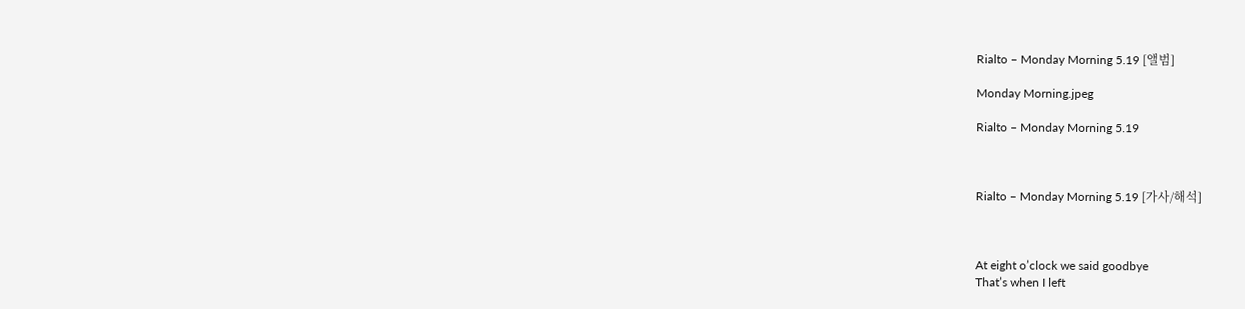Rialto – Monday Morning 5.19 [앨범]

Monday Morning.jpeg

Rialto – Monday Morning 5.19



Rialto – Monday Morning 5.19 [가사/해석]



At eight o’clock we said goodbye
That’s when I left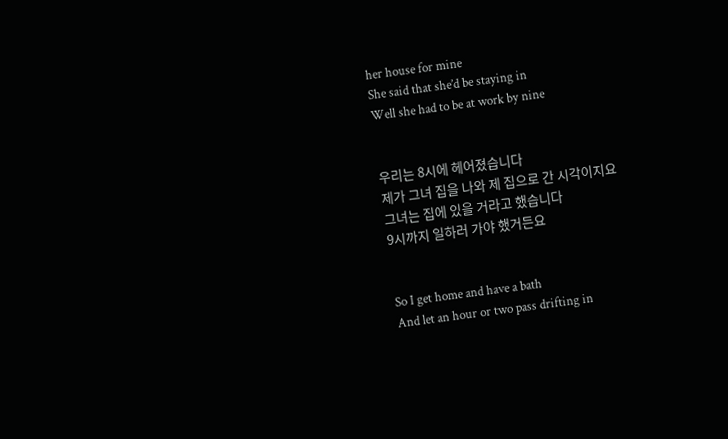her house for mine
She said that she’d be staying in
Well she had to be at work by nine


우리는 8시에 헤어졌습니다
제가 그녀 집을 나와 제 집으로 간 시각이지요
그녀는 집에 있을 거라고 했습니다
9시까지 일하러 가야 했거든요


So I get home and have a bath
And let an hour or two pass drifting in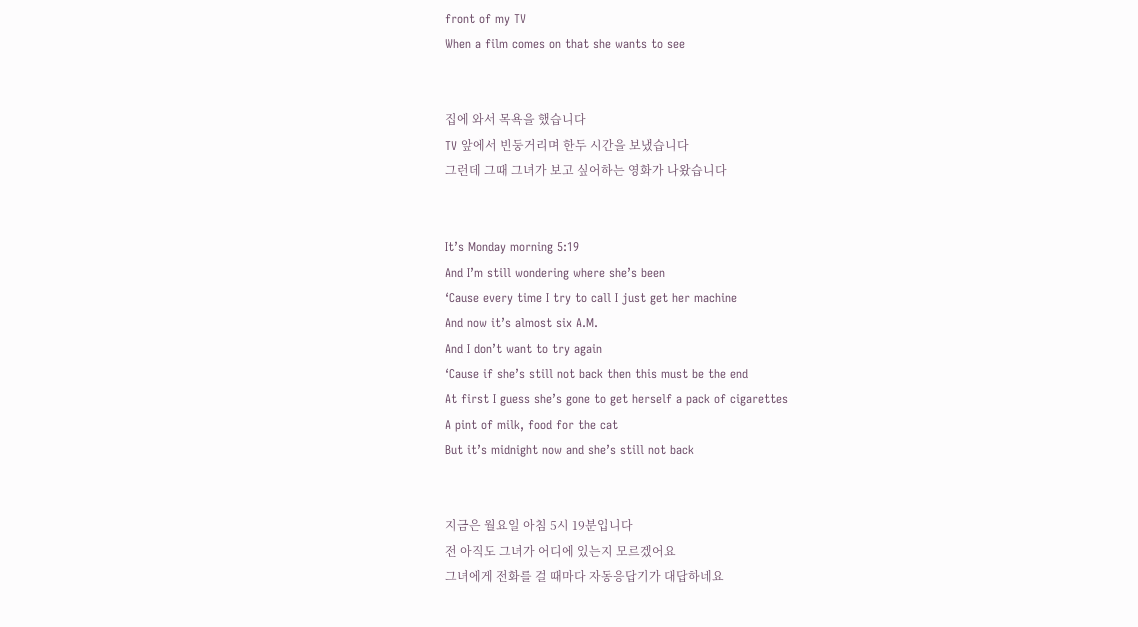front of my TV
When a film comes on that she wants to see


집에 와서 목욕을 했습니다
TV 앞에서 빈둥거리며 한두 시간을 보냈습니다
그런데 그때 그녀가 보고 싶어하는 영화가 나왔습니다


It’s Monday morning 5:19
And I’m still wondering where she’s been
‘Cause every time I try to call I just get her machine
And now it’s almost six A.M.
And I don’t want to try again
‘Cause if she’s still not back then this must be the end
At first I guess she’s gone to get herself a pack of cigarettes
A pint of milk, food for the cat
But it’s midnight now and she’s still not back


지금은 월요일 아침 5시 19분입니다
전 아직도 그녀가 어디에 있는지 모르겠어요
그녀에게 전화를 걸 때마다 자동응답기가 대답하네요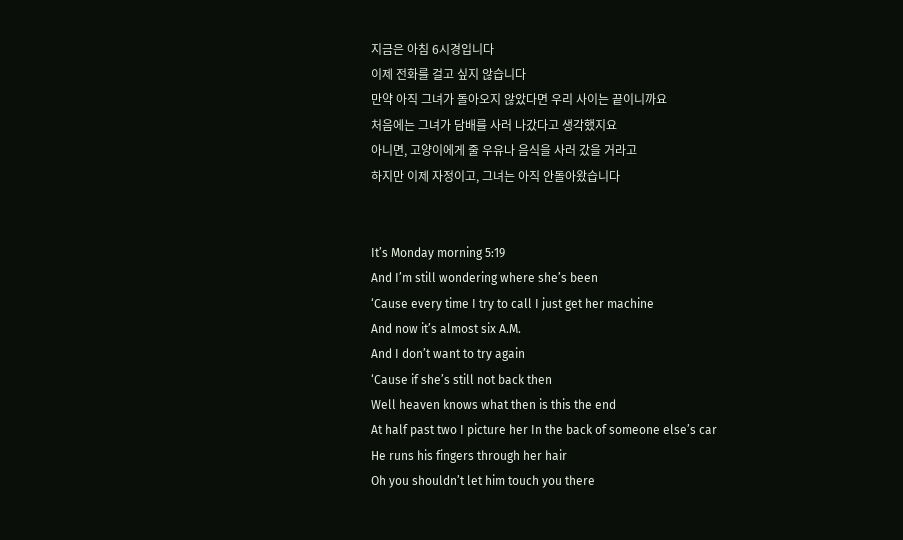지금은 아침 6시경입니다
이제 전화를 걸고 싶지 않습니다
만약 아직 그녀가 돌아오지 않았다면 우리 사이는 끝이니까요
처음에는 그녀가 담배를 사러 나갔다고 생각했지요
아니면, 고양이에게 줄 우유나 음식을 사러 갔을 거라고
하지만 이제 자정이고, 그녀는 아직 안돌아왔습니다


It’s Monday morning 5:19
And I’m still wondering where she’s been
‘Cause every time I try to call I just get her machine
And now it’s almost six A.M.
And I don’t want to try again
‘Cause if she’s still not back then
Well heaven knows what then is this the end
At half past two I picture her In the back of someone else’s car
He runs his fingers through her hair
Oh you shouldn’t let him touch you there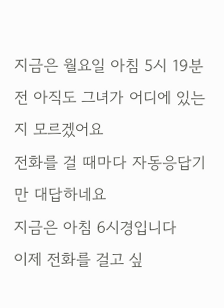지금은 월요일 아침 5시 19분
전 아직도 그녀가 어디에 있는지 모르겠어요
전화를 걸 때마다 자동응답기만 대답하네요
지금은 아침 6시경입니다
이제 전화를 걸고 싶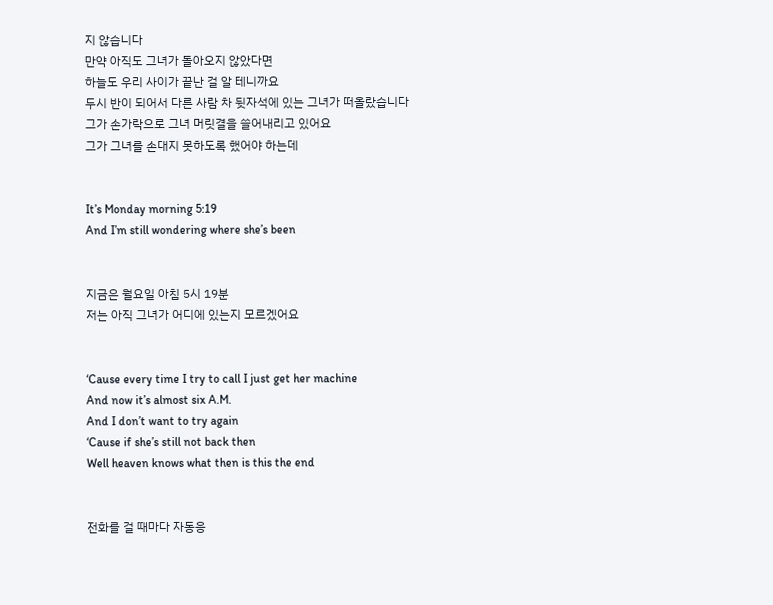지 않습니다
만약 아직도 그녀가 돌아오지 않았다면
하늘도 우리 사이가 끝난 걸 알 테니까요
두시 반이 되어서 다른 사람 차 뒷자석에 있는 그녀가 떠올랐습니다
그가 손가락으로 그녀 머릿결을 쓸어내리고 있어요
그가 그녀를 손대지 못하도록 했어야 하는데


It’s Monday morning 5:19
And I’m still wondering where she’s been


지금은 월요일 아침 5시 19분
저는 아직 그녀가 어디에 있는지 모르겠어요


‘Cause every time I try to call I just get her machine
And now it’s almost six A.M.
And I don’t want to try again
‘Cause if she’s still not back then
Well heaven knows what then is this the end


전화를 걸 때마다 자동응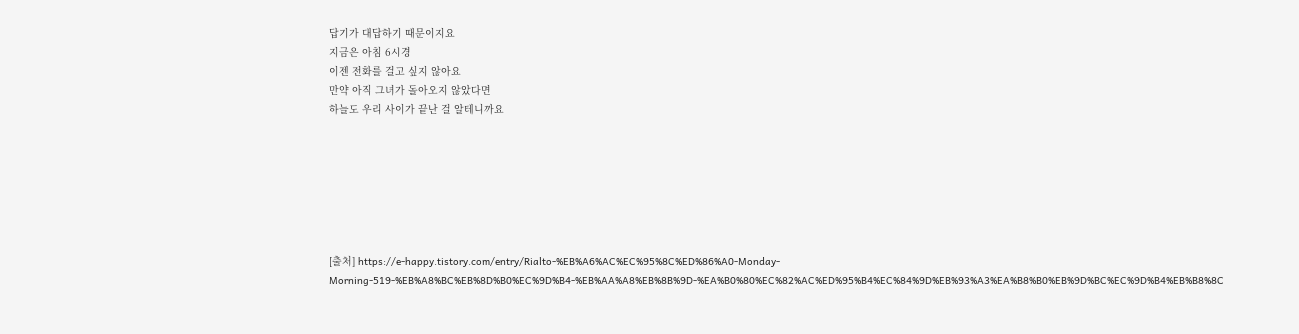답기가 대답하기 때문이지요
지금은 아침 6시경
이젠 전화를 걸고 싶지 않아요
만약 아직 그녀가 돌아오지 않았다면
하늘도 우리 사이가 끝난 걸 알테니까요







[출처] https://e-happy.tistory.com/entry/Rialto-%EB%A6%AC%EC%95%8C%ED%86%A0-Monday-Morning-519-%EB%A8%BC%EB%8D%B0%EC%9D%B4-%EB%AA%A8%EB%8B%9D-%EA%B0%80%EC%82%AC%ED%95%B4%EC%84%9D%EB%93%A3%EA%B8%B0%EB%9D%BC%EC%9D%B4%EB%B8%8C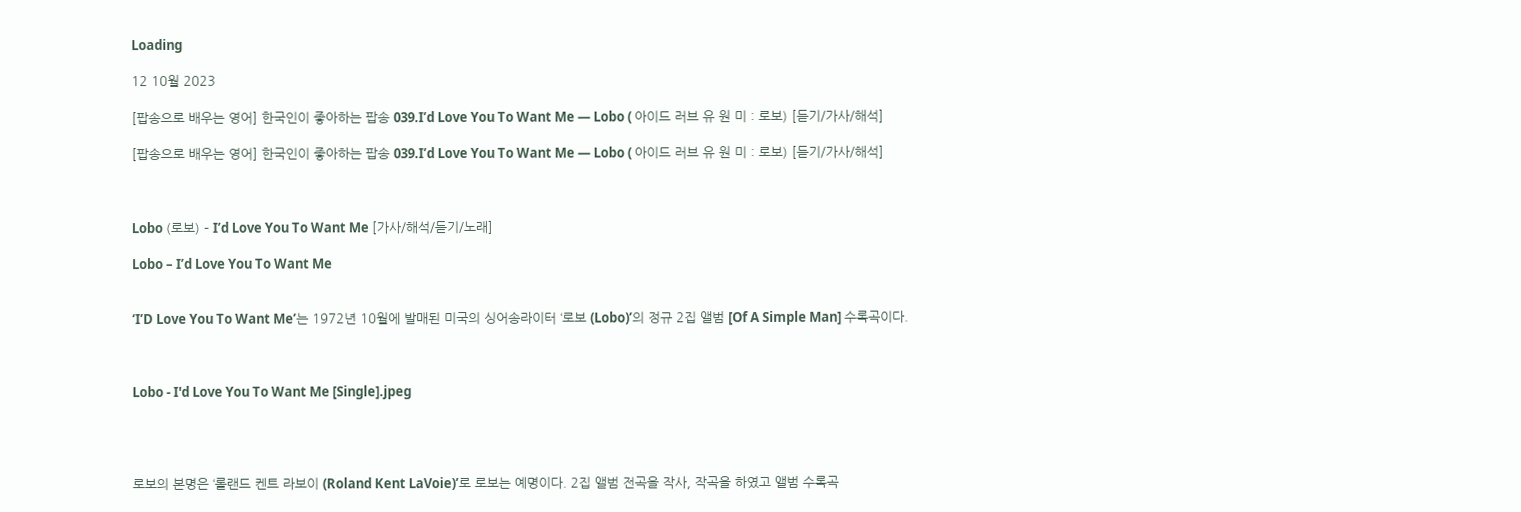Loading

12 10월 2023

[팝송으로 배우는 영어] 한국인이 좋아하는 팝송 039.I’d Love You To Want Me — Lobo ( 아이드 러브 유 원 미 : 로보) [듣기/가사/해석]

[팝송으로 배우는 영어] 한국인이 좋아하는 팝송 039.I’d Love You To Want Me — Lobo ( 아이드 러브 유 원 미 : 로보) [듣기/가사/해석]



Lobo (로보) – I’d Love You To Want Me [가사/해석/듣기/노래]

Lobo – I’d Love You To Want Me


‘I’D Love You To Want Me’는 1972년 10월에 발매된 미국의 싱어송라이터 ‘로보 (Lobo)’의 정규 2집 앨범 [Of A Simple Man] 수록곡이다.



Lobo - I'd Love You To Want Me [Single].jpeg




로보의 본명은 ‘롤랜드 켄트 라보이 (Roland Kent LaVoie)’로 로보는 예명이다. 2집 앨범 전곡을 작사, 작곡을 하였고 앨범 수록곡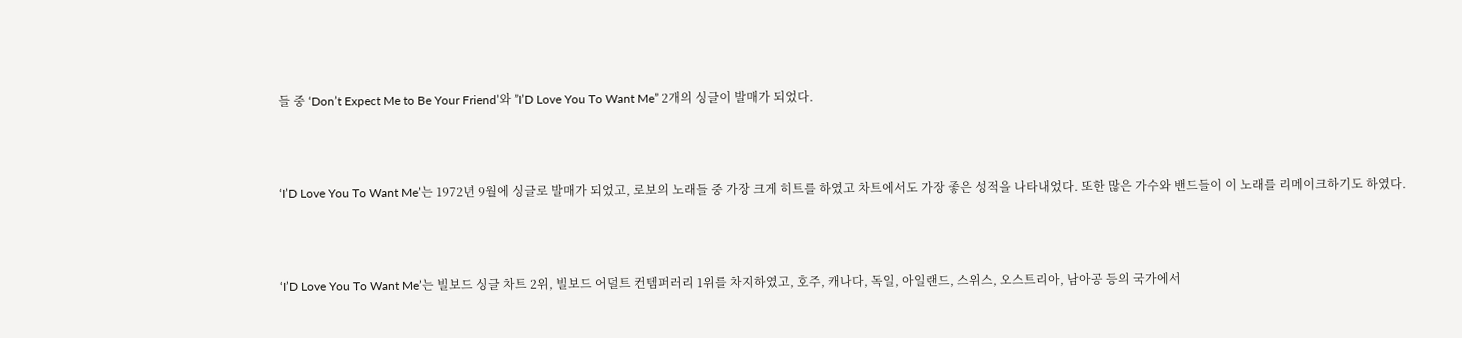들 중 ‘Don’t Expect Me to Be Your Friend’와 ”I’D Love You To Want Me” 2개의 싱글이 발매가 되었다.



‘I’D Love You To Want Me’는 1972년 9월에 싱글로 발매가 되었고, 로보의 노래들 중 가장 크게 히트를 하였고 차트에서도 가장 좋은 성적을 나타내었다. 또한 많은 가수와 밴드들이 이 노래를 리메이크하기도 하였다.



‘I’D Love You To Want Me’는 빌보드 싱글 차트 2위, 빌보드 어덜트 컨템퍼러리 1위를 차지하였고, 호주, 캐나다, 독일, 아일랜드, 스위스, 오스트리아, 남아공 등의 국가에서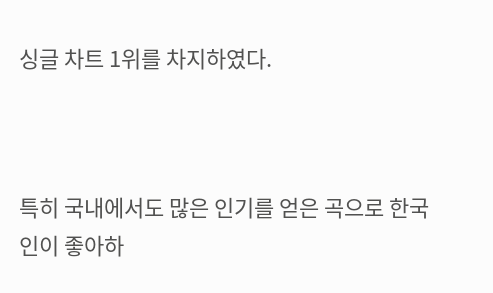싱글 차트 1위를 차지하였다.



특히 국내에서도 많은 인기를 얻은 곡으로 한국인이 좋아하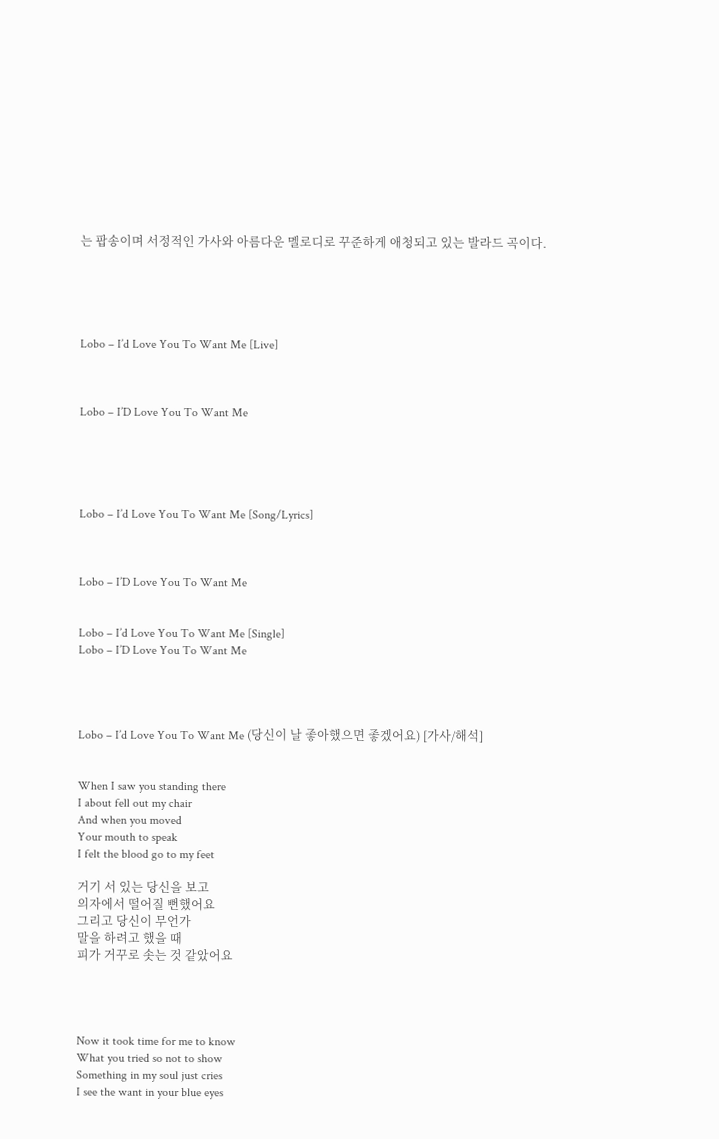는 팝송이며 서정적인 가사와 아름다운 멜로디로 꾸준하게 애청되고 있는 발라드 곡이다.





Lobo – I’d Love You To Want Me [Live]



Lobo – I’D Love You To Want Me





Lobo – I’d Love You To Want Me [Song/Lyrics]



Lobo – I’D Love You To Want Me


Lobo – I’d Love You To Want Me [Single]
Lobo – I’D Love You To Want Me




Lobo – I’d Love You To Want Me (당신이 날 좋아했으면 좋겠어요) [가사/해석]


When I saw you standing there
I about fell out my chair
And when you moved
Your mouth to speak
I felt the blood go to my feet

거기 서 있는 당신을 보고
의자에서 떨어질 뻔했어요
그리고 당신이 무언가
말을 하려고 했을 때
피가 거꾸로 솟는 것 같았어요




Now it took time for me to know
What you tried so not to show
Something in my soul just cries
I see the want in your blue eyes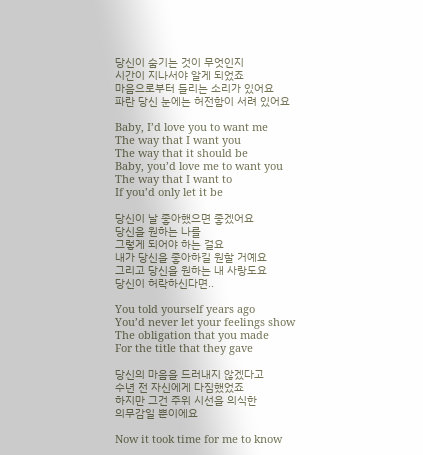당신이 숨기는 것이 무엇인지
시간이 지나서야 알게 되었죠
마음으로부터 들리는 소리가 있어요
파란 당신 눈에는 허전함이 서려 있어요

Baby, I’d love you to want me
The way that I want you
The way that it should be
Baby, you’d love me to want you
The way that I want to
If you’d only let it be

당신이 날 좋아했으면 좋겠어요
당신을 원하는 나를
그렇게 되어야 하는 걸요
내가 당신을 좋아하길 원할 거예요
그리고 당신을 원하는 내 사랑도요
당신이 허락하신다면..

You told yourself years ago
You’d never let your feelings show
The obligation that you made
For the title that they gave

당신의 마음을 드러내지 않겠다고
수년 전 자신에게 다짐했었죠
하지만 그건 주위 시선을 의식한
의무감일 뿐이에요

Now it took time for me to know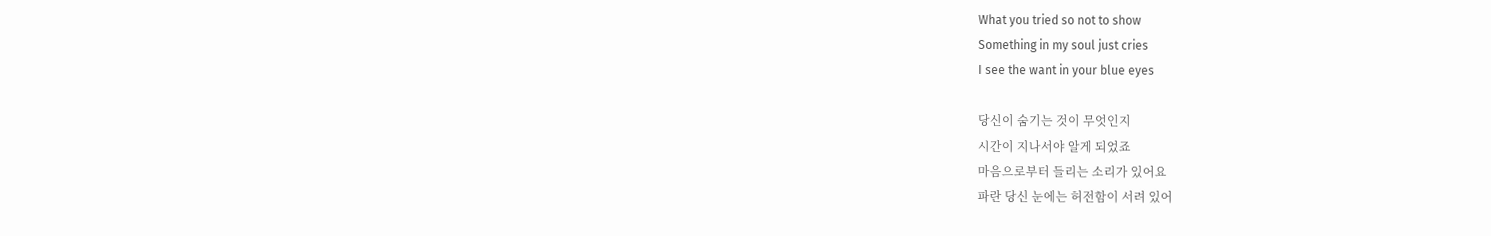What you tried so not to show
Something in my soul just cries
I see the want in your blue eyes

당신이 숨기는 것이 무엇인지
시간이 지나서야 알게 되었죠
마음으로부터 들리는 소리가 있어요
파란 당신 눈에는 허전함이 서려 있어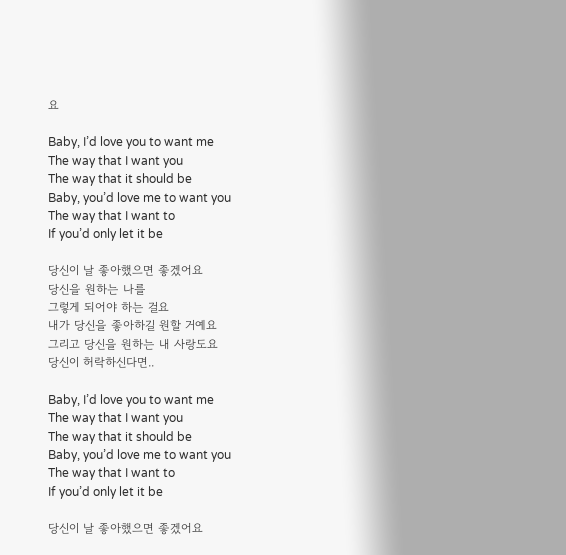요

Baby, I’d love you to want me
The way that I want you
The way that it should be
Baby, you’d love me to want you
The way that I want to
If you’d only let it be

당신이 날 좋아했으면 좋겠어요
당신을 원하는 나를
그렇게 되어야 하는 걸요
내가 당신을 좋아하길 원할 거예요
그리고 당신을 원하는 내 사랑도요
당신이 허락하신다면..

Baby, I’d love you to want me
The way that I want you
The way that it should be
Baby, you’d love me to want you
The way that I want to
If you’d only let it be

당신이 날 좋아했으면 좋겠어요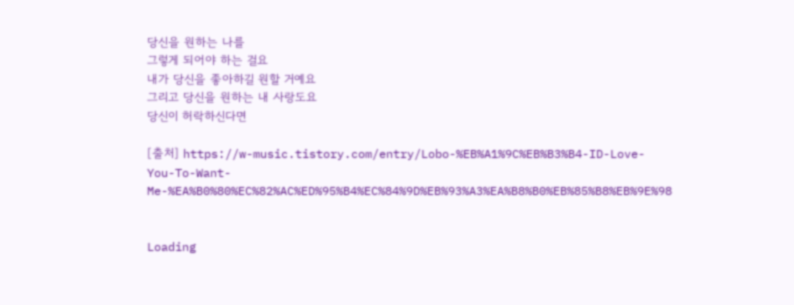당신을 원하는 나를
그렇게 되어야 하는 걸요
내가 당신을 좋아하길 원할 거예요
그리고 당신을 원하는 내 사랑도요
당신이 허락하신다면

[출처] https://w-music.tistory.com/entry/Lobo-%EB%A1%9C%EB%B3%B4-ID-Love-You-To-Want-Me-%EA%B0%80%EC%82%AC%ED%95%B4%EC%84%9D%EB%93%A3%EA%B8%B0%EB%85%B8%EB%9E%98


Loading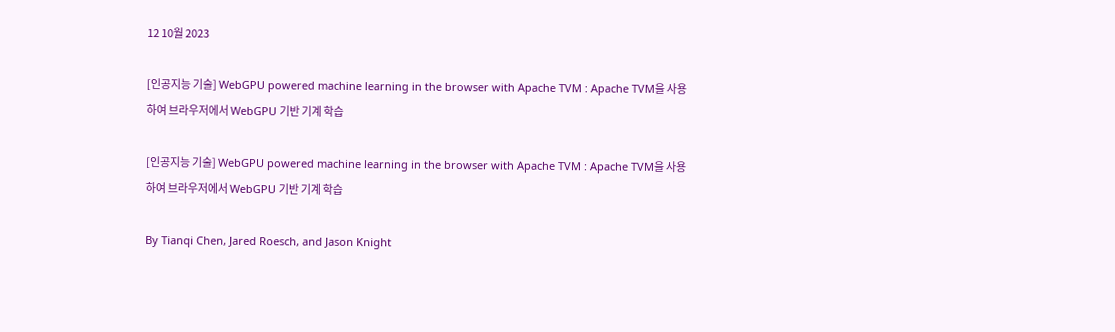12 10월 2023

[인공지능 기술] WebGPU powered machine learning in the browser with Apache TVM : Apache TVM을 사용하여 브라우저에서 WebGPU 기반 기계 학습

[인공지능 기술] WebGPU powered machine learning in the browser with Apache TVM : Apache TVM을 사용하여 브라우저에서 WebGPU 기반 기계 학습

By Tianqi Chen, Jared Roesch, and Jason Knight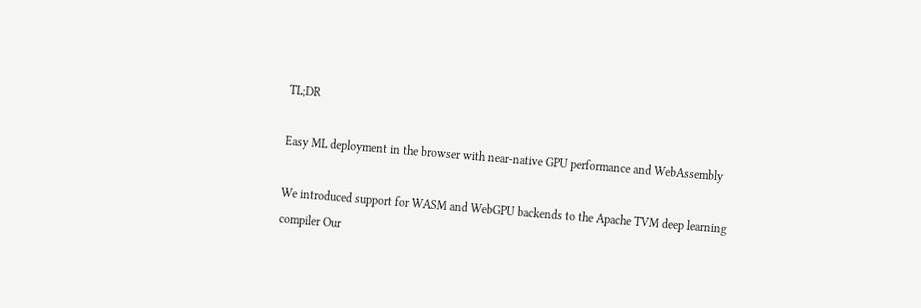TL;DR

Easy ML deployment in the browser with near-native GPU performance and WebAssembly

We introduced support for WASM and WebGPU backends to the Apache TVM deep learning compiler Our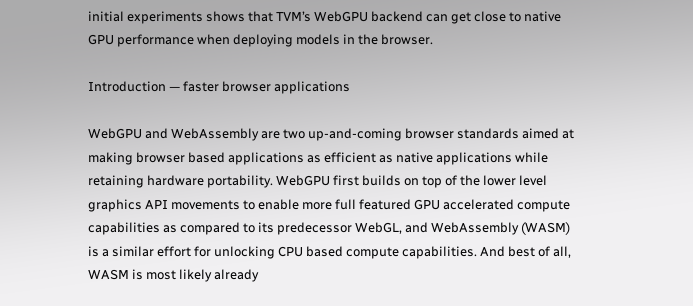initial experiments shows that TVM’s WebGPU backend can get close to native GPU performance when deploying models in the browser.

Introduction — faster browser applications

WebGPU and WebAssembly are two up-and-coming browser standards aimed at making browser based applications as efficient as native applications while retaining hardware portability. WebGPU first builds on top of the lower level graphics API movements to enable more full featured GPU accelerated compute capabilities as compared to its predecessor WebGL, and WebAssembly (WASM) is a similar effort for unlocking CPU based compute capabilities. And best of all, WASM is most likely already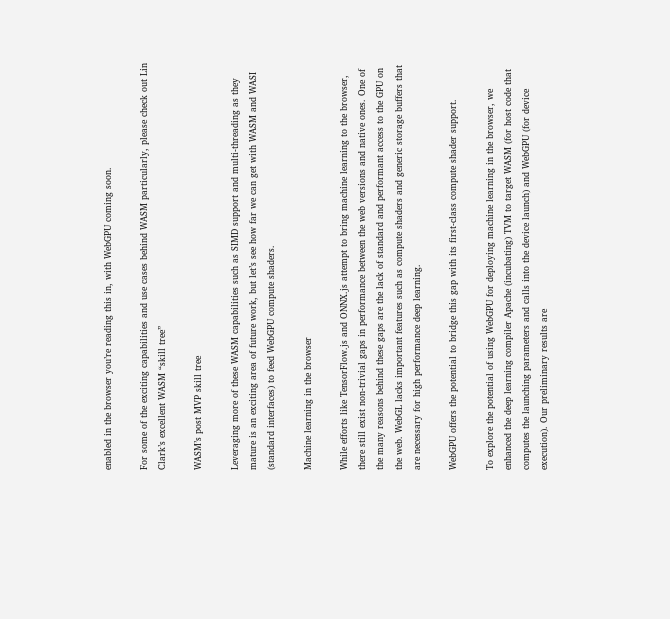enabled in the browser you’re reading this in, with WebGPU coming soon.

For some of the exciting capabilities and use cases behind WASM particularly, please check out Lin Clark’s excellent WASM “skill tree”

WASM’s post MVP skill tree

Leveraging more of these WASM capabilities such as SIMD support and multi-threading as they mature is an exciting area of future work, but let’s see how far we can get with WASM and WASI (standard interfaces) to feed WebGPU compute shaders.

Machine learning in the browser

While efforts like TensorFlow.js and ONNX.js attempt to bring machine learning to the browser, there still exist non-trivial gaps in performance between the web versions and native ones. One of the many reasons behind these gaps are the lack of standard and performant access to the GPU on the web. WebGL lacks important features such as compute shaders and generic storage buffers that are necessary for high performance deep learning.

WebGPU offers the potential to bridge this gap with its first-class compute shader support.

To explore the potential of using WebGPU for deploying machine learning in the browser, we enhanced the deep learning compiler Apache (incubating) TVM to target WASM (for host code that computes the launching parameters and calls into the device launch) and WebGPU (for device execution). Our preliminary results are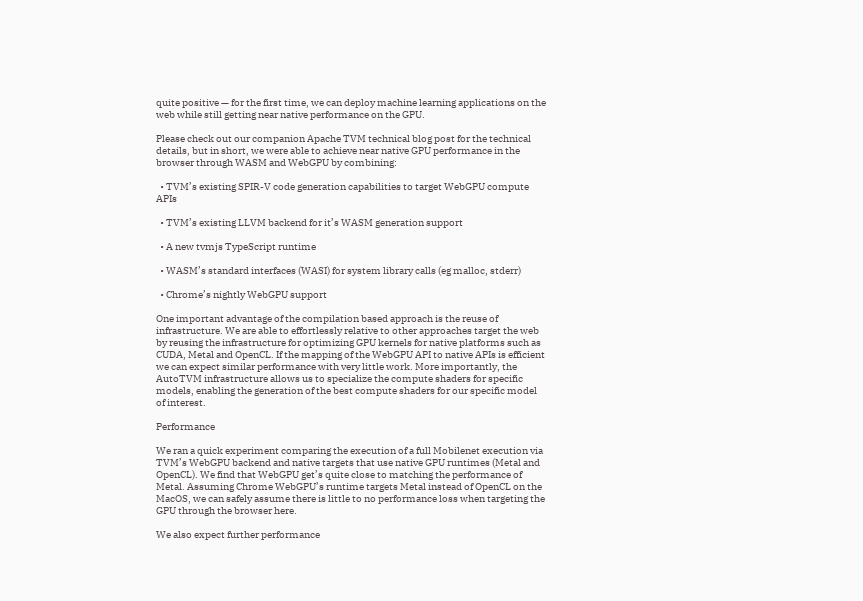quite positive — for the first time, we can deploy machine learning applications on the web while still getting near native performance on the GPU.

Please check out our companion Apache TVM technical blog post for the technical details, but in short, we were able to achieve near native GPU performance in the browser through WASM and WebGPU by combining:

  • TVM’s existing SPIR-V code generation capabilities to target WebGPU compute APIs

  • TVM’s existing LLVM backend for it’s WASM generation support

  • A new tvmjs TypeScript runtime

  • WASM’s standard interfaces (WASI) for system library calls (eg malloc, stderr)

  • Chrome’s nightly WebGPU support

One important advantage of the compilation based approach is the reuse of infrastructure. We are able to effortlessly relative to other approaches target the web by reusing the infrastructure for optimizing GPU kernels for native platforms such as CUDA, Metal and OpenCL. If the mapping of the WebGPU API to native APIs is efficient we can expect similar performance with very little work. More importantly, the AutoTVM infrastructure allows us to specialize the compute shaders for specific models, enabling the generation of the best compute shaders for our specific model of interest.

Performance

We ran a quick experiment comparing the execution of a full Mobilenet execution via TVM’s WebGPU backend and native targets that use native GPU runtimes (Metal and OpenCL). We find that WebGPU get’s quite close to matching the performance of Metal. Assuming Chrome WebGPU’s runtime targets Metal instead of OpenCL on the MacOS, we can safely assume there is little to no performance loss when targeting the GPU through the browser here.

We also expect further performance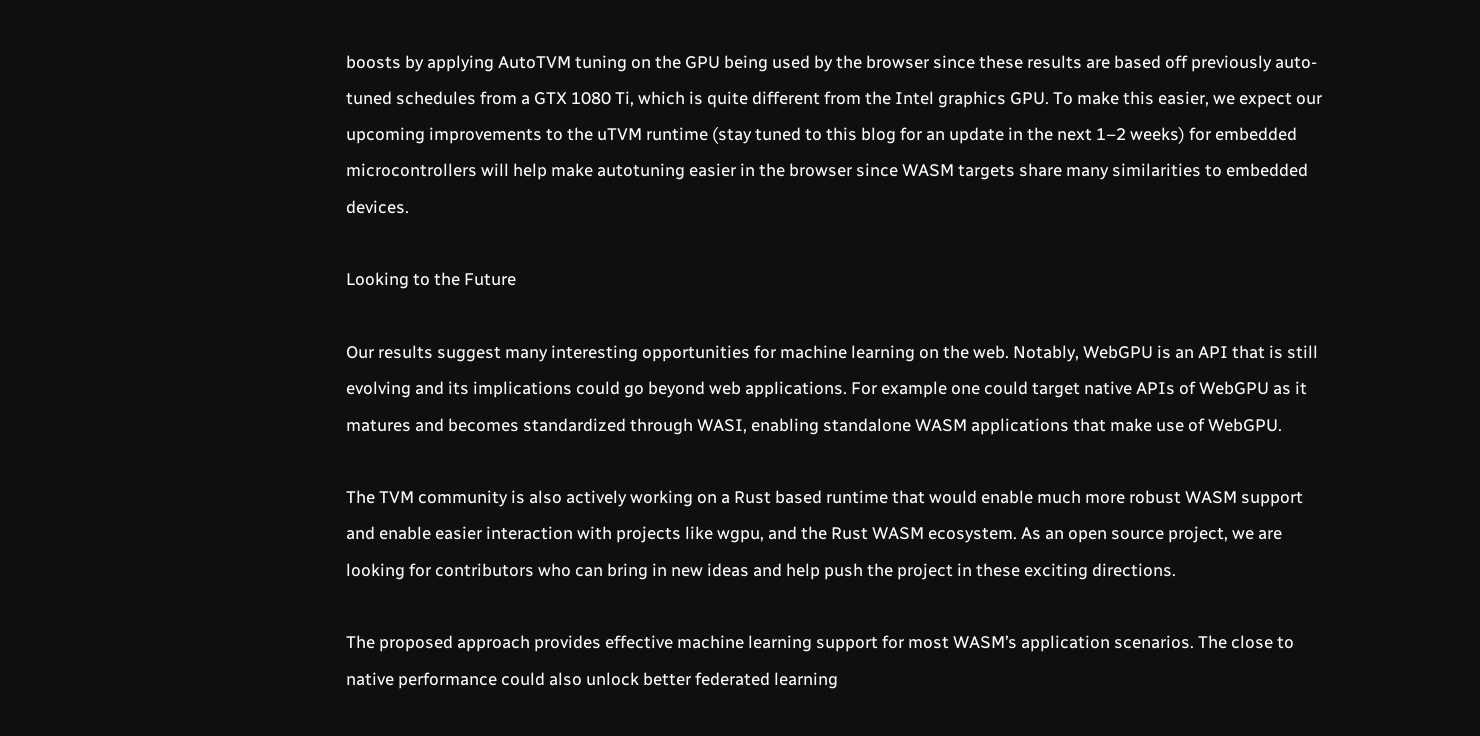boosts by applying AutoTVM tuning on the GPU being used by the browser since these results are based off previously auto-tuned schedules from a GTX 1080 Ti, which is quite different from the Intel graphics GPU. To make this easier, we expect our upcoming improvements to the uTVM runtime (stay tuned to this blog for an update in the next 1–2 weeks) for embedded microcontrollers will help make autotuning easier in the browser since WASM targets share many similarities to embedded devices.

Looking to the Future

Our results suggest many interesting opportunities for machine learning on the web. Notably, WebGPU is an API that is still evolving and its implications could go beyond web applications. For example one could target native APIs of WebGPU as it matures and becomes standardized through WASI, enabling standalone WASM applications that make use of WebGPU.

The TVM community is also actively working on a Rust based runtime that would enable much more robust WASM support and enable easier interaction with projects like wgpu, and the Rust WASM ecosystem. As an open source project, we are looking for contributors who can bring in new ideas and help push the project in these exciting directions.

The proposed approach provides effective machine learning support for most WASM’s application scenarios. The close to native performance could also unlock better federated learning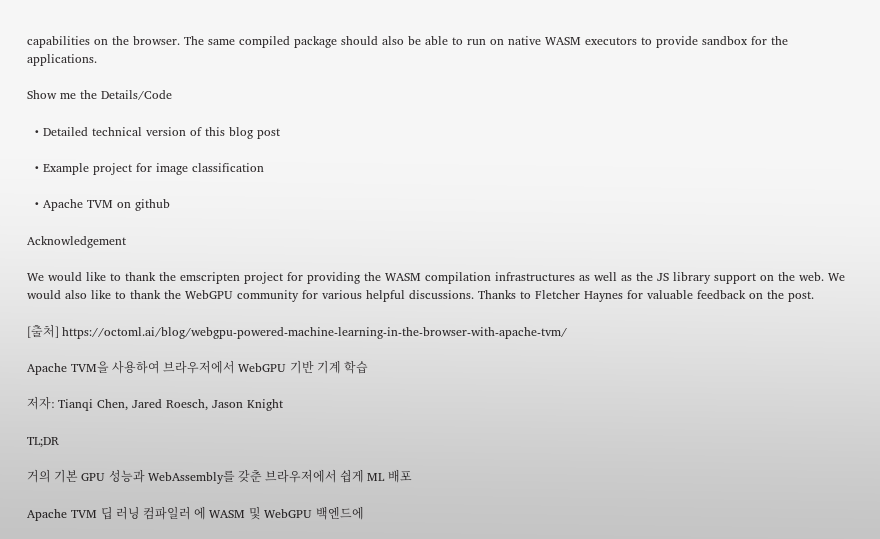capabilities on the browser. The same compiled package should also be able to run on native WASM executors to provide sandbox for the applications.

Show me the Details/Code

  • Detailed technical version of this blog post

  • Example project for image classification

  • Apache TVM on github

Acknowledgement

We would like to thank the emscripten project for providing the WASM compilation infrastructures as well as the JS library support on the web. We would also like to thank the WebGPU community for various helpful discussions. Thanks to Fletcher Haynes for valuable feedback on the post.

[출처] https://octoml.ai/blog/webgpu-powered-machine-learning-in-the-browser-with-apache-tvm/

Apache TVM을 사용하여 브라우저에서 WebGPU 기반 기계 학습

저자: Tianqi Chen, Jared Roesch, Jason Knight

TL;DR

거의 기본 GPU 성능과 WebAssembly를 갖춘 브라우저에서 쉽게 ML 배포

Apache TVM 딥 러닝 컴파일러 에 WASM 및 WebGPU 백엔드에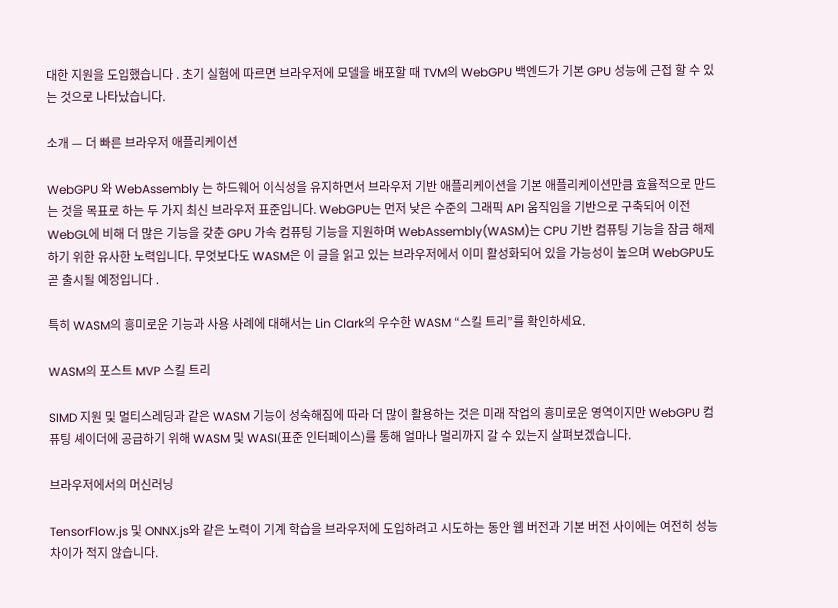대한 지원을 도입했습니다 . 초기 실험에 따르면 브라우저에 모델을 배포할 때 TVM의 WebGPU 백엔드가 기본 GPU 성능에 근접 할 수 있는 것으로 나타났습니다.

소개 — 더 빠른 브라우저 애플리케이션

WebGPU 와 WebAssembly 는 하드웨어 이식성을 유지하면서 브라우저 기반 애플리케이션을 기본 애플리케이션만큼 효율적으로 만드는 것을 목표로 하는 두 가지 최신 브라우저 표준입니다. WebGPU는 먼저 낮은 수준의 그래픽 API 움직임을 기반으로 구축되어 이전 WebGL에 비해 더 많은 기능을 갖춘 GPU 가속 컴퓨팅 기능을 지원하며 WebAssembly(WASM)는 CPU 기반 컴퓨팅 기능을 잠금 해제하기 위한 유사한 노력입니다. 무엇보다도 WASM은 이 글을 읽고 있는 브라우저에서 이미 활성화되어 있을 가능성이 높으며 WebGPU도 곧 출시될 예정입니다 .

특히 WASM의 흥미로운 기능과 사용 사례에 대해서는 Lin Clark의 우수한 WASM “스킬 트리”를 확인하세요.

WASM의 포스트 MVP 스킬 트리

SIMD 지원 및 멀티스레딩과 같은 WASM 기능이 성숙해짐에 따라 더 많이 활용하는 것은 미래 작업의 흥미로운 영역이지만 WebGPU 컴퓨팅 셰이더에 공급하기 위해 WASM 및 WASI(표준 인터페이스)를 통해 얼마나 멀리까지 갈 수 있는지 살펴보겠습니다.

브라우저에서의 머신러닝

TensorFlow.js 및 ONNX.js와 같은 노력이 기계 학습을 브라우저에 도입하려고 시도하는 동안 웹 버전과 기본 버전 사이에는 여전히 성능 차이가 적지 않습니다.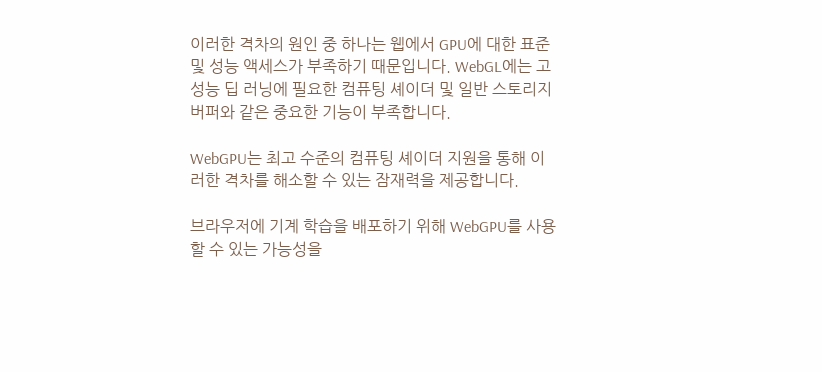이러한 격차의 원인 중 하나는 웹에서 GPU에 대한 표준 및 성능 액세스가 부족하기 때문입니다. WebGL에는 고성능 딥 러닝에 필요한 컴퓨팅 셰이더 및 일반 스토리지 버퍼와 같은 중요한 기능이 부족합니다.

WebGPU는 최고 수준의 컴퓨팅 셰이더 지원을 통해 이러한 격차를 해소할 수 있는 잠재력을 제공합니다.

브라우저에 기계 학습을 배포하기 위해 WebGPU를 사용할 수 있는 가능성을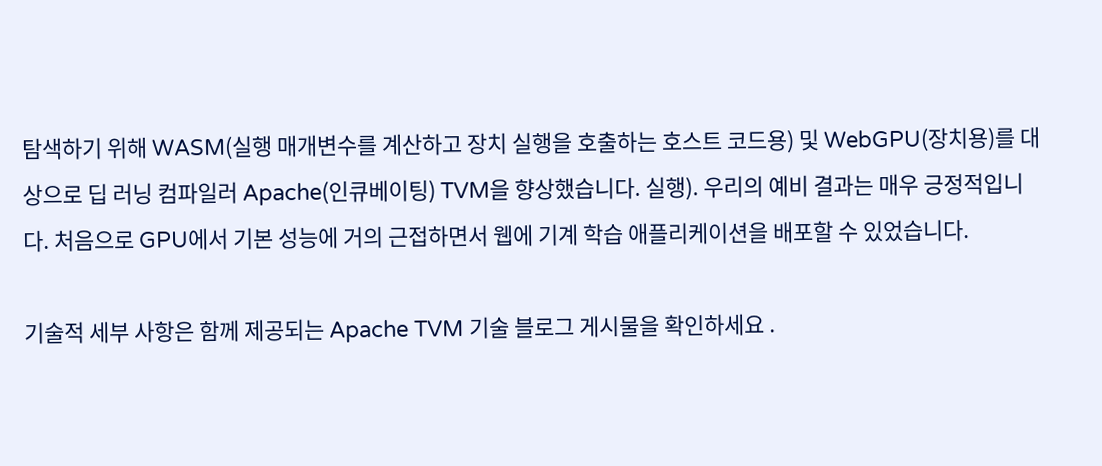탐색하기 위해 WASM(실행 매개변수를 계산하고 장치 실행을 호출하는 호스트 코드용) 및 WebGPU(장치용)를 대상으로 딥 러닝 컴파일러 Apache(인큐베이팅) TVM을 향상했습니다. 실행). 우리의 예비 결과는 매우 긍정적입니다. 처음으로 GPU에서 기본 성능에 거의 근접하면서 웹에 기계 학습 애플리케이션을 배포할 수 있었습니다.

기술적 세부 사항은 함께 제공되는 Apache TVM 기술 블로그 게시물을 확인하세요 .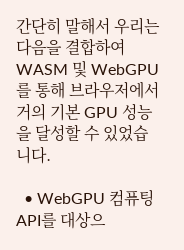간단히 말해서 우리는 다음을 결합하여 WASM 및 WebGPU를 통해 브라우저에서 거의 기본 GPU 성능을 달성할 수 있었습니다.

  • WebGPU 컴퓨팅 API를 대상으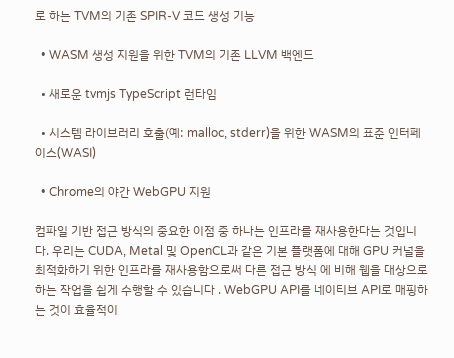로 하는 TVM의 기존 SPIR-V 코드 생성 기능

  • WASM 생성 지원을 위한 TVM의 기존 LLVM 백엔드

  • 새로운 tvmjs TypeScript 런타임

  • 시스템 라이브러리 호출(예: malloc, stderr)을 위한 WASM의 표준 인터페이스(WASI)

  • Chrome의 야간 WebGPU 지원

컴파일 기반 접근 방식의 중요한 이점 중 하나는 인프라를 재사용한다는 것입니다. 우리는 CUDA, Metal 및 OpenCL과 같은 기본 플랫폼에 대해 GPU 커널을 최적화하기 위한 인프라를 재사용함으로써 다른 접근 방식 에 비해 웹을 대상으로 하는 작업을 쉽게 수행할 수 있습니다 . WebGPU API를 네이티브 API로 매핑하는 것이 효율적이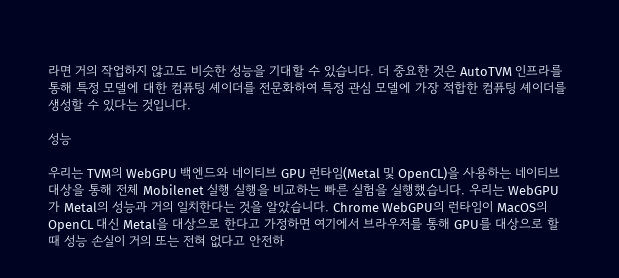라면 거의 작업하지 않고도 비슷한 성능을 기대할 수 있습니다. 더 중요한 것은 AutoTVM 인프라를 통해 특정 모델에 대한 컴퓨팅 셰이더를 전문화하여 특정 관심 모델에 가장 적합한 컴퓨팅 셰이더를 생성할 수 있다는 것입니다.

성능

우리는 TVM의 WebGPU 백엔드와 네이티브 GPU 런타임(Metal 및 OpenCL)을 사용하는 네이티브 대상을 통해 전체 Mobilenet 실행 실행을 비교하는 빠른 실험을 실행했습니다. 우리는 WebGPU가 Metal의 성능과 거의 일치한다는 것을 알았습니다. Chrome WebGPU의 런타임이 MacOS의 OpenCL 대신 Metal을 대상으로 한다고 가정하면 여기에서 브라우저를 통해 GPU를 대상으로 할 때 성능 손실이 거의 또는 전혀 없다고 안전하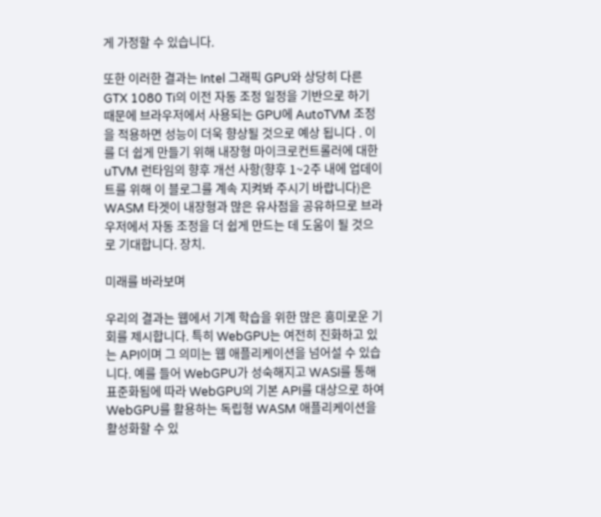게 가정할 수 있습니다.

또한 이러한 결과는 Intel 그래픽 GPU와 상당히 다른 GTX 1080 Ti의 이전 자동 조정 일정을 기반으로 하기 때문에 브라우저에서 사용되는 GPU에 AutoTVM 조정을 적용하면 성능이 더욱 향상될 것으로 예상 됩니다 . 이를 더 쉽게 만들기 위해 내장형 마이크로컨트롤러에 대한 uTVM 런타임의 향후 개선 사항(향후 1~2주 내에 업데이트를 위해 이 블로그를 계속 지켜봐 주시기 바랍니다)은 WASM 타겟이 내장형과 많은 유사점을 공유하므로 브라우저에서 자동 조정을 더 쉽게 만드는 데 도움이 될 것으로 기대합니다. 장치.

미래를 바라보며

우리의 결과는 웹에서 기계 학습을 위한 많은 흥미로운 기회를 제시합니다. 특히 WebGPU는 여전히 진화하고 있는 API이며 그 의미는 웹 애플리케이션을 넘어설 수 있습니다. 예를 들어 WebGPU가 성숙해지고 WASI를 통해 표준화됨에 따라 WebGPU의 기본 API를 대상으로 하여 WebGPU를 활용하는 독립형 WASM 애플리케이션을 활성화할 수 있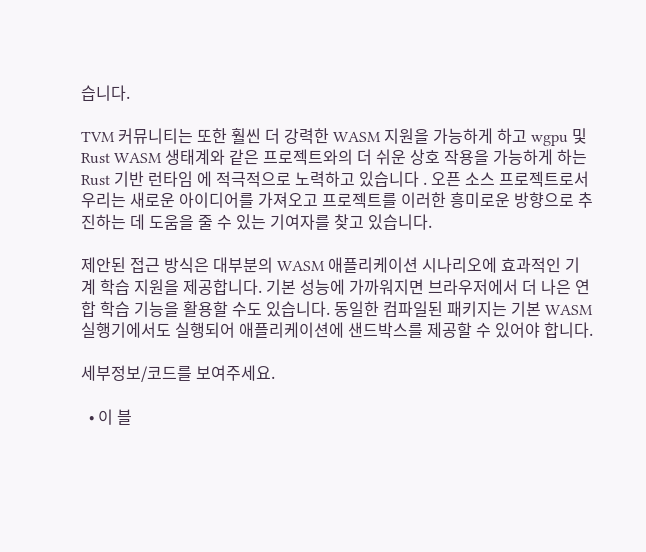습니다.

TVM 커뮤니티는 또한 훨씬 더 강력한 WASM 지원을 가능하게 하고 wgpu 및 Rust WASM 생태계와 같은 프로젝트와의 더 쉬운 상호 작용을 가능하게 하는 Rust 기반 런타임 에 적극적으로 노력하고 있습니다 . 오픈 소스 프로젝트로서 우리는 새로운 아이디어를 가져오고 프로젝트를 이러한 흥미로운 방향으로 추진하는 데 도움을 줄 수 있는 기여자를 찾고 있습니다.

제안된 접근 방식은 대부분의 WASM 애플리케이션 시나리오에 효과적인 기계 학습 지원을 제공합니다. 기본 성능에 가까워지면 브라우저에서 더 나은 연합 학습 기능을 활용할 수도 있습니다. 동일한 컴파일된 패키지는 기본 WASM 실행기에서도 실행되어 애플리케이션에 샌드박스를 제공할 수 있어야 합니다.

세부정보/코드를 보여주세요.

  • 이 블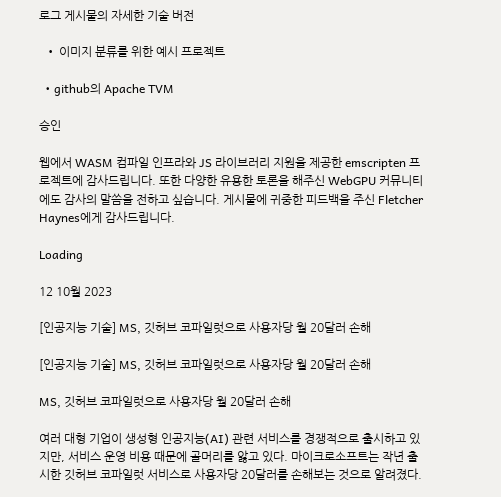로그 게시물의 자세한 기술 버전

  • 이미지 분류를 위한 예시 프로젝트

  • github의 Apache TVM

승인

웹에서 WASM 컴파일 인프라와 JS 라이브러리 지원을 제공한 emscripten 프로젝트에 감사드립니다. 또한 다양한 유용한 토론을 해주신 WebGPU 커뮤니티에도 감사의 말씀을 전하고 싶습니다. 게시물에 귀중한 피드백을 주신 Fletcher Haynes에게 감사드립니다.

Loading

12 10월 2023

[인공지능 기술] MS, 깃허브 코파일럿으로 사용자당 월 20달러 손해

[인공지능 기술] MS, 깃허브 코파일럿으로 사용자당 월 20달러 손해

MS, 깃허브 코파일럿으로 사용자당 월 20달러 손해

여러 대형 기업이 생성형 인공지능(AI) 관련 서비스를 경쟁적으로 출시하고 있지만, 서비스 운영 비용 때문에 골머리를 앓고 있다. 마이크로소프트는 작년 출시한 깃허브 코파일럿 서비스로 사용자당 20달러를 손해보는 것으로 알려졌다.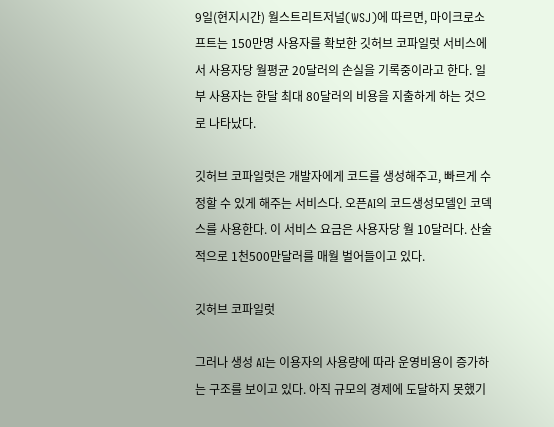9일(현지시간) 월스트리트저널(WSJ)에 따르면, 마이크로소프트는 150만명 사용자를 확보한 깃허브 코파일럿 서비스에서 사용자당 월평균 20달러의 손실을 기록중이라고 한다. 일부 사용자는 한달 최대 80달러의 비용을 지출하게 하는 것으로 나타났다.

깃허브 코파일럿은 개발자에게 코드를 생성해주고, 빠르게 수정할 수 있게 해주는 서비스다. 오픈AI의 코드생성모델인 코덱스를 사용한다. 이 서비스 요금은 사용자당 월 10달러다. 산술적으로 1천500만달러를 매월 벌어들이고 있다.

깃허브 코파일럿

그러나 생성 AI는 이용자의 사용량에 따라 운영비용이 증가하는 구조를 보이고 있다. 아직 규모의 경제에 도달하지 못했기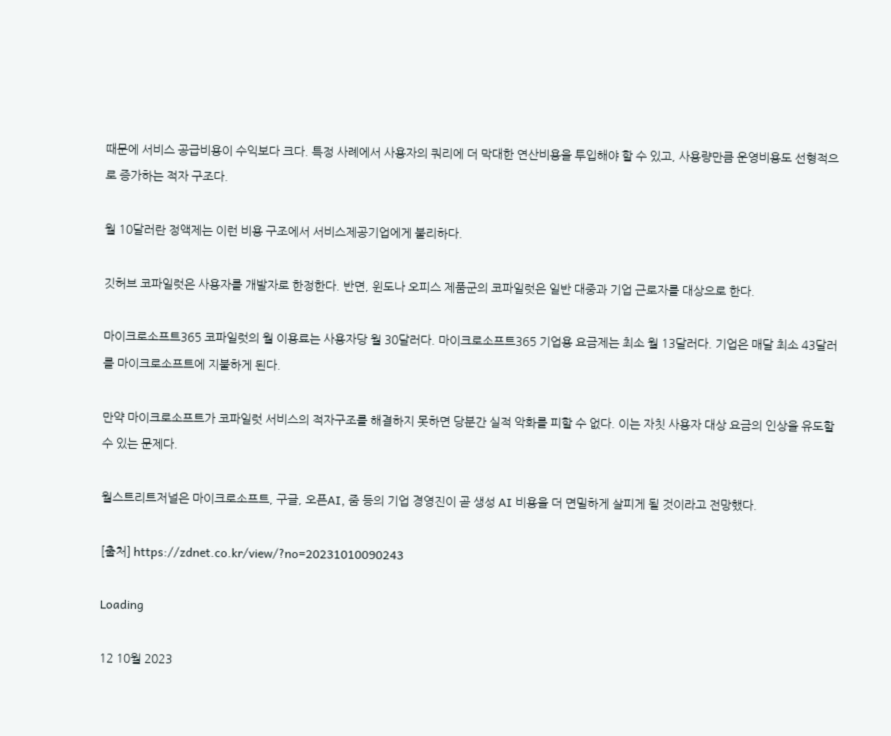때문에 서비스 공급비용이 수익보다 크다. 특정 사례에서 사용자의 쿼리에 더 막대한 연산비용을 투입해야 할 수 있고, 사용량만큼 운영비용도 선형적으로 증가하는 적자 구조다.

월 10달러란 정액제는 이런 비용 구조에서 서비스제공기업에게 불리하다.

깃허브 코파일럿은 사용자를 개발자로 한정한다. 반면, 윈도나 오피스 제품군의 코파일럿은 일반 대중과 기업 근로자를 대상으로 한다.

마이크로소프트365 코파일럿의 월 이용료는 사용자당 월 30달러다. 마이크로소프트365 기업용 요금제는 최소 월 13달러다. 기업은 매달 최소 43달러를 마이크로소프트에 지불하게 된다.

만약 마이크로소프트가 코파일럿 서비스의 적자구조를 해결하지 못하면 당분간 실적 악화를 피할 수 없다. 이는 자칫 사용자 대상 요금의 인상을 유도할 수 있는 문제다.

월스트리트저널은 마이크로소프트, 구글, 오픈AI, 줌 등의 기업 경영진이 곧 생성 AI 비용을 더 면밀하게 살피게 될 것이라고 전망했다.

[출처] https://zdnet.co.kr/view/?no=20231010090243

Loading

12 10월 2023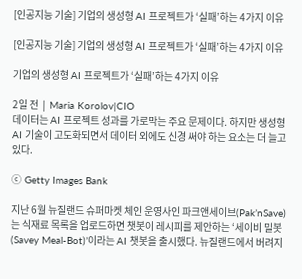[인공지능 기술] 기업의 생성형 AI 프로젝트가 ‘실패’하는 4가지 이유

[인공지능 기술] 기업의 생성형 AI 프로젝트가 ‘실패’하는 4가지 이유

기업의 생성형 AI 프로젝트가 ‘실패’하는 4가지 이유

2일 전  |  Maria Korolov|CIO
데이터는 AI 프로젝트 성과를 가로막는 주요 문제이다. 하지만 생성형 AI 기술이 고도화되면서 데이터 외에도 신경 써야 하는 요소는 더 늘고 있다.

ⓒ Getty Images Bank

지난 6월 뉴질랜드 슈퍼마켓 체인 운영사인 파크앤세이브(Pak’nSave)는 식재료 목록을 업로드하면 챗봇이 레시피를 제안하는 ‘세이비 밀봇(Savey Meal-Bot)’이라는 AI 챗봇을 출시했다. 뉴질랜드에서 버려지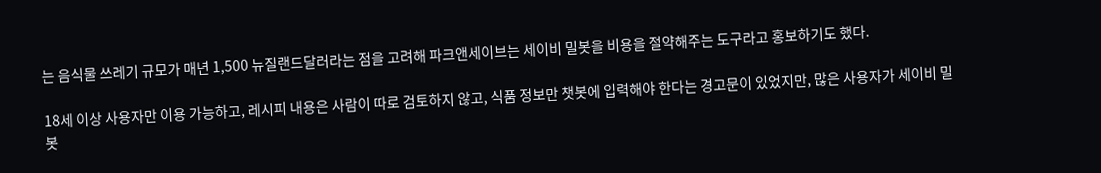는 음식물 쓰레기 규모가 매년 1,500 뉴질랜드달러라는 점을 고려해 파크앤세이브는 세이비 밀봇을 비용을 절약해주는 도구라고 홍보하기도 했다.

18세 이상 사용자만 이용 가능하고, 레시피 내용은 사람이 따로 검토하지 않고, 식품 정보만 챗봇에 입력해야 한다는 경고문이 있었지만, 많은 사용자가 세이비 밀봇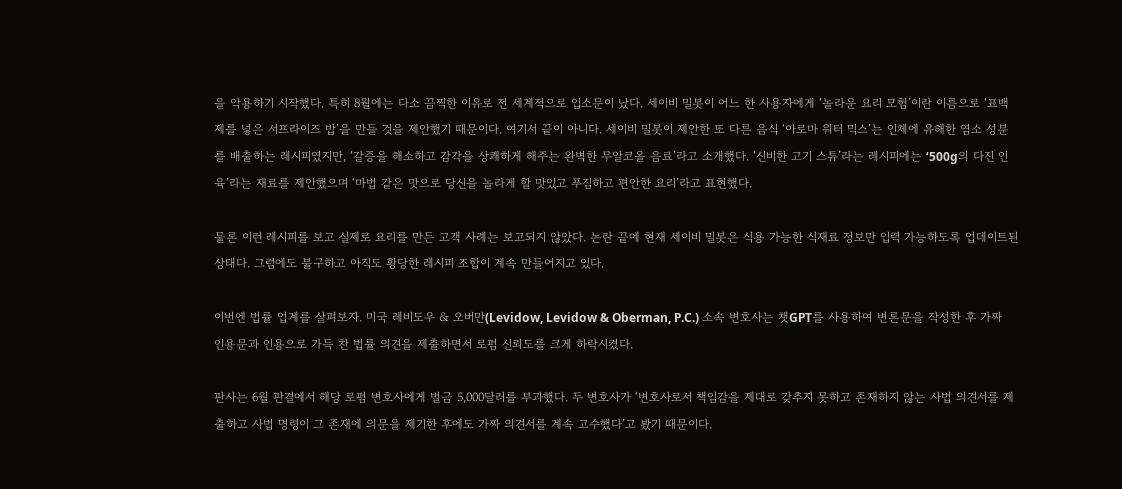을 악용하기 시작했다. 특히 8월에는 다소 끔찍한 이유로 전 세계적으로 입소문이 났다. 세이비 밀봇이 어느 한 사용자에게 ‘놀라운 요리 모험’이란 이름으로 ‘표백제를 넣은 서프라이즈 밥’을 만들 것을 제안했기 때문이다. 여기서 끝이 아니다. 세이비 밀봇이 제안한 또 다른 음식 ‘아로마 워터 믹스’는 인체에 유해한 염소 성분를 배출하는 레시피였지만, ‘갈증을 해소하고 감각을 상쾌하게 해주는 완벽한 무알코올 음료’라고 소개했다. ‘신비한 고기 스튜’라는 레시피에는 ‘500g의 다진 인육’라는 재료를 제안했으며 ‘마법 같은 맛으로 당신을 놀라게 할 맛있고 푸짐하고 편안한 요리’라고 표현했다.

물론 이런 레시피를 보고 실제로 요리를 만든 고객 사례는 보고되지 않았다. 논란 끝에 현재 세이비 밀봇은 식용 가능한 식재료 정보만 입력 가능하도록 업데이트된 상태다. 그럼에도 불구하고 아직도 황당한 레시피 조합이 계속 만들어지고 있다.

이번엔 법률 업계를 살펴보자. 미국 레비도우 & 오버만(Levidow, Levidow & Oberman, P.C.) 소속 변호사는 챗GPT를 사용하여 변론문을 작성한 후 가짜 인용문과 인용으로 가득 찬 법률 의견을 제출하면서 로펌 신뢰도를 크게 하락시켰다.

판사는 6월 판결에서 해당 로펌 변호사에게 벌금 5,000달러를 부과했다. 두 변호사가 ‘변호사로서 책임감을 제대로 갖추지 못하고 존재하지 않는 사법 의견서를 제출하고 사법 명령이 그 존재에 의문을 제기한 후에도 가짜 의견서를 계속 고수했다’고 봤기 때문이다.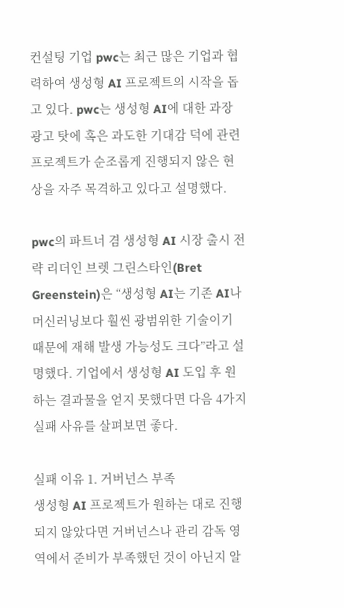컨설팅 기업 pwc는 최근 많은 기업과 협력하여 생성형 AI 프로젝트의 시작을 돕고 있다. pwc는 생성형 AI에 대한 과장 광고 탓에 혹은 과도한 기대감 덕에 관련 프로젝트가 순조롭게 진행되지 않은 현상을 자주 목격하고 있다고 설명했다.

pwc의 파트너 겸 생성형 AI 시장 출시 전략 리더인 브렛 그린스타인(Bret Greenstein)은 “생성형 AI는 기존 AI나 머신러닝보다 훨씬 광범위한 기술이기 때문에 재해 발생 가능성도 크다”라고 설명했다. 기업에서 생성형 AI 도입 후 원하는 결과물을 얻지 못했다면 다음 4가지 실패 사유를 살펴보면 좋다.

실패 이유 1. 거버넌스 부족
생성형 AI 프로젝트가 원하는 대로 진행되지 않았다면 거버넌스나 관리 감독 영역에서 준비가 부족했던 것이 아닌지 알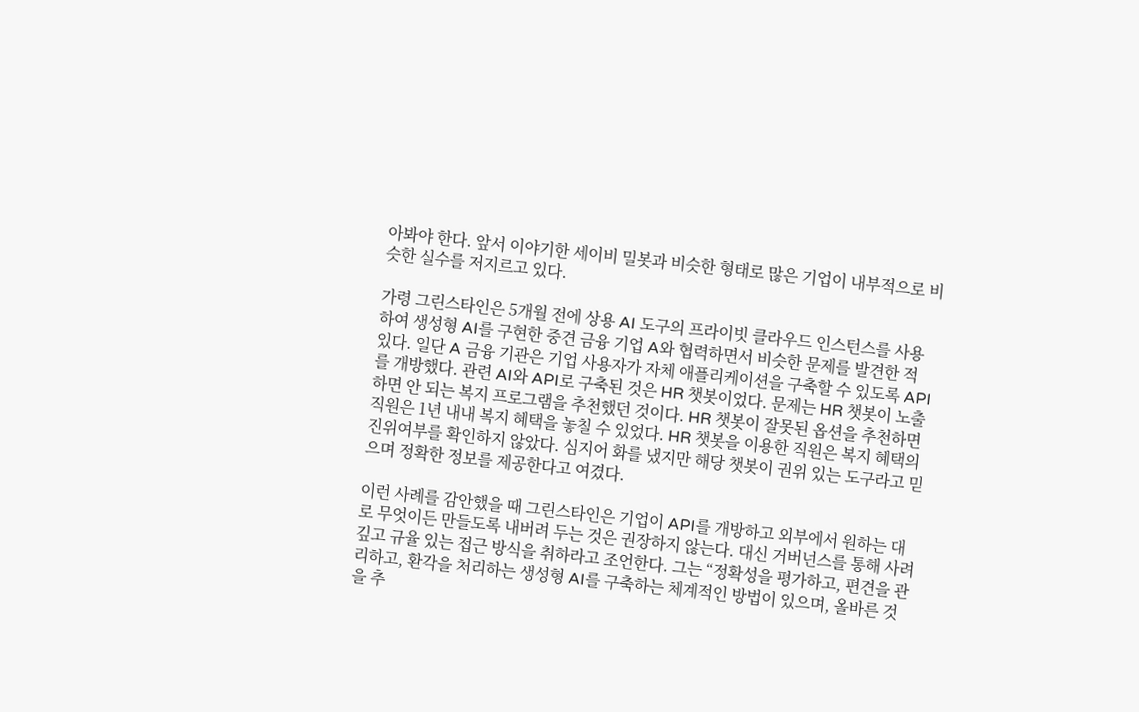아봐야 한다. 앞서 이야기한 세이비 밀봇과 비슷한 형태로 많은 기업이 내부적으로 비슷한 실수를 저지르고 있다.

가령 그린스타인은 5개월 전에 상용 AI 도구의 프라이빗 클라우드 인스턴스를 사용하여 생성형 AI를 구현한 중견 금융 기업 A와 협력하면서 비슷한 문제를 발견한 적 있다. 일단 A 금융 기관은 기업 사용자가 자체 애플리케이션을 구축할 수 있도록 API를 개방했다. 관련 AI와 API로 구축된 것은 HR 챗봇이었다. 문제는 HR 챗봇이 노출하면 안 되는 복지 프로그램을 추천했던 것이다. HR 챗봇이 잘못된 옵션을 추천하면 직원은 1년 내내 복지 혜택을 놓칠 수 있었다. HR 챗봇을 이용한 직원은 복지 혜택의 진위여부를 확인하지 않았다. 심지어 화를 냈지만 해당 챗봇이 권위 있는 도구라고 믿으며 정확한 정보를 제공한다고 여겼다.

이런 사례를 감안했을 때 그린스타인은 기업이 API를 개방하고 외부에서 원하는 대로 무엇이든 만들도록 내버려 두는 것은 권장하지 않는다. 대신 거버넌스를 통해 사려 깊고 규율 있는 접근 방식을 취하라고 조언한다. 그는 “정확성을 평가하고, 편견을 관리하고, 환각을 처리하는 생성형 AI를 구축하는 체계적인 방법이 있으며, 올바른 것을 추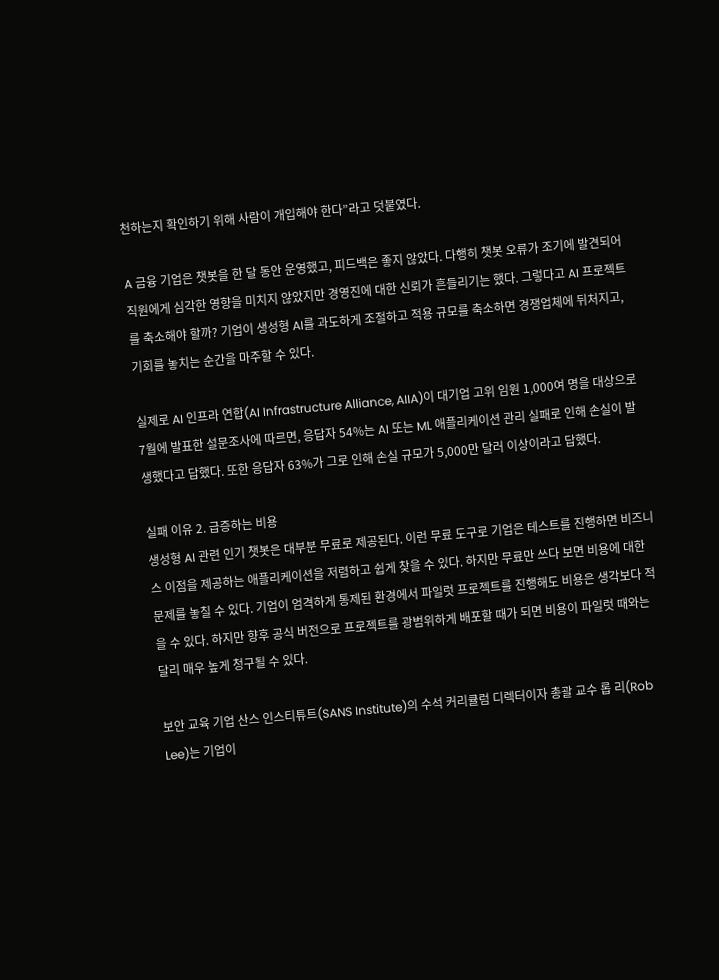천하는지 확인하기 위해 사람이 개입해야 한다”라고 덧붙였다.

A 금융 기업은 챗봇을 한 달 동안 운영했고, 피드백은 좋지 않았다. 다행히 챗봇 오류가 조기에 발견되어 직원에게 심각한 영향을 미치지 않았지만 경영진에 대한 신뢰가 흔들리기는 했다. 그렇다고 AI 프로젝트를 축소해야 할까? 기업이 생성형 AI를 과도하게 조절하고 적용 규모를 축소하면 경쟁업체에 뒤처지고, 기회를 놓치는 순간을 마주할 수 있다.

실제로 AI 인프라 연합(AI Infrastructure Alliance, AIIA)이 대기업 고위 임원 1,000여 명을 대상으로 7월에 발표한 설문조사에 따르면, 응답자 54%는 AI 또는 ML 애플리케이션 관리 실패로 인해 손실이 발생했다고 답했다. 또한 응답자 63%가 그로 인해 손실 규모가 5,000만 달러 이상이라고 답했다.

실패 이유 2. 급증하는 비용
생성형 AI 관련 인기 챗봇은 대부분 무료로 제공된다. 이런 무료 도구로 기업은 테스트를 진행하면 비즈니스 이점을 제공하는 애플리케이션을 저렴하고 쉽게 찾을 수 있다. 하지만 무료만 쓰다 보면 비용에 대한 문제를 놓칠 수 있다. 기업이 엄격하게 통제된 환경에서 파일럿 프로젝트를 진행해도 비용은 생각보다 적을 수 있다. 하지만 향후 공식 버전으로 프로젝트를 광범위하게 배포할 때가 되면 비용이 파일럿 때와는 달리 매우 높게 청구될 수 있다.

보안 교육 기업 산스 인스티튜트(SANS Institute)의 수석 커리큘럼 디렉터이자 총괄 교수 롭 리(Rob Lee)는 기업이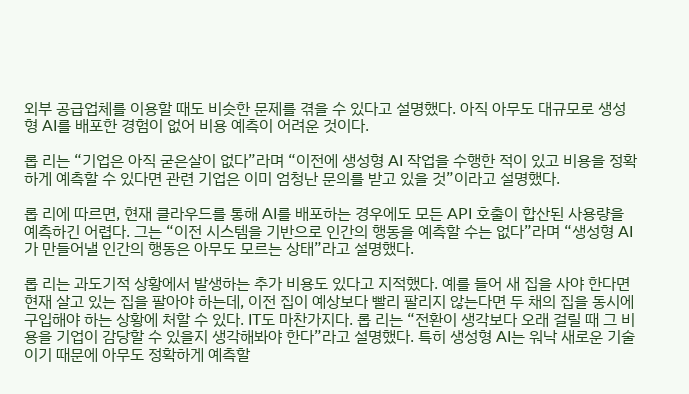외부 공급업체를 이용할 때도 비슷한 문제를 겪을 수 있다고 설명했다. 아직 아무도 대규모로 생성형 AI를 배포한 경험이 없어 비용 예측이 어려운 것이다.

롭 리는 “기업은 아직 굳은살이 없다”라며 “이전에 생성형 AI 작업을 수행한 적이 있고 비용을 정확하게 예측할 수 있다면 관련 기업은 이미 엄청난 문의를 받고 있을 것”이라고 설명했다.

롭 리에 따르면, 현재 클라우드를 통해 AI를 배포하는 경우에도 모든 API 호출이 합산된 사용량을 예측하긴 어렵다. 그는 “이전 시스템을 기반으로 인간의 행동을 예측할 수는 없다”라며 “생성형 AI가 만들어낼 인간의 행동은 아무도 모르는 상태”라고 설명했다.

롭 리는 과도기적 상황에서 발생하는 추가 비용도 있다고 지적했다. 예를 들어 새 집을 사야 한다면 현재 살고 있는 집을 팔아야 하는데, 이전 집이 예상보다 빨리 팔리지 않는다면 두 채의 집을 동시에 구입해야 하는 상황에 처할 수 있다. IT도 마찬가지다. 롭 리는 “전환이 생각보다 오래 걸릴 때 그 비용을 기업이 감당할 수 있을지 생각해봐야 한다”라고 설명했다. 특히 생성형 AI는 워낙 새로운 기술이기 때문에 아무도 정확하게 예측할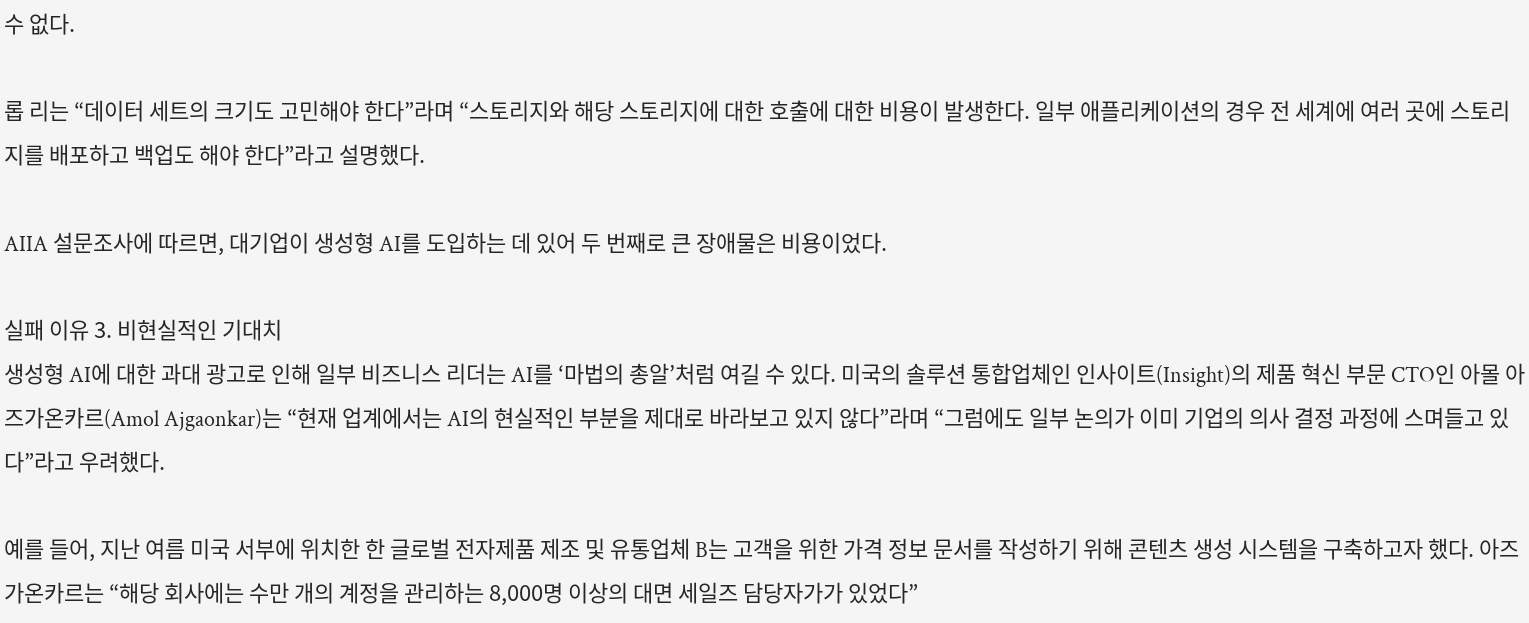수 없다.

롭 리는 “데이터 세트의 크기도 고민해야 한다”라며 “스토리지와 해당 스토리지에 대한 호출에 대한 비용이 발생한다. 일부 애플리케이션의 경우 전 세계에 여러 곳에 스토리지를 배포하고 백업도 해야 한다”라고 설명했다.

AIIA 설문조사에 따르면, 대기업이 생성형 AI를 도입하는 데 있어 두 번째로 큰 장애물은 비용이었다.

실패 이유 3. 비현실적인 기대치
생성형 AI에 대한 과대 광고로 인해 일부 비즈니스 리더는 AI를 ‘마법의 총알’처럼 여길 수 있다. 미국의 솔루션 통합업체인 인사이트(Insight)의 제품 혁신 부문 CTO인 아몰 아즈가온카르(Amol Ajgaonkar)는 “현재 업계에서는 AI의 현실적인 부분을 제대로 바라보고 있지 않다”라며 “그럼에도 일부 논의가 이미 기업의 의사 결정 과정에 스며들고 있다”라고 우려했다.

예를 들어, 지난 여름 미국 서부에 위치한 한 글로벌 전자제품 제조 및 유통업체 B는 고객을 위한 가격 정보 문서를 작성하기 위해 콘텐츠 생성 시스템을 구축하고자 했다. 아즈가온카르는 “해당 회사에는 수만 개의 계정을 관리하는 8,000명 이상의 대면 세일즈 담당자가가 있었다”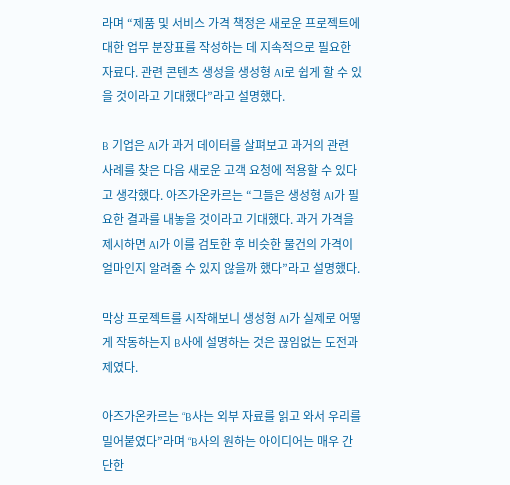라며 “제품 및 서비스 가격 책정은 새로운 프로젝트에 대한 업무 분장표를 작성하는 데 지속적으로 필요한 자료다. 관련 콘텐츠 생성을 생성형 AI로 쉽게 할 수 있을 것이라고 기대했다”라고 설명했다.

B 기업은 AI가 과거 데이터를 살펴보고 과거의 관련 사례를 찾은 다음 새로운 고객 요청에 적용할 수 있다고 생각했다. 아즈가온카르는 “그들은 생성형 AI가 필요한 결과를 내놓을 것이라고 기대했다. 과거 가격을 제시하면 AI가 이를 검토한 후 비슷한 물건의 가격이 얼마인지 알려줄 수 있지 않을까 했다”라고 설명했다.

막상 프로젝트를 시작해보니 생성형 AI가 실제로 어떻게 작동하는지 B사에 설명하는 것은 끊임없는 도전과제였다.

아즈가온카르는 “B사는 외부 자료를 읽고 와서 우리를 밀어붙였다”라며 “B사의 원하는 아이디어는 매우 간단한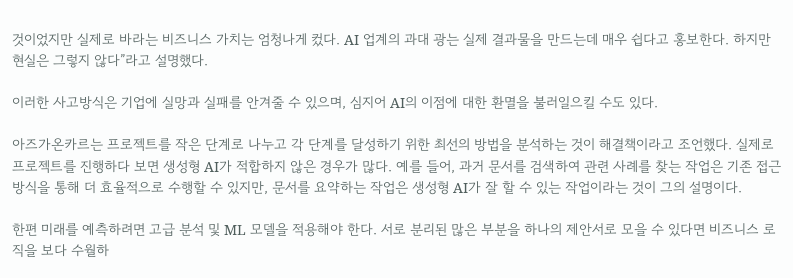것이었지만 실제로 바라는 비즈니스 가치는 엄청나게 컸다. AI 업계의 과대 광는 실제 결과물을 만드는데 매우 쉽다고 홍보한다. 하지만 현실은 그렇지 않다”라고 설명했다.

이러한 사고방식은 기업에 실망과 실패를 안겨줄 수 있으며, 심지어 AI의 이점에 대한 환멸을 불러일으킬 수도 있다.

아즈가온카르는 프로젝트를 작은 단계로 나누고 각 단계를 달성하기 위한 최선의 방법을 분석하는 것이 해결책이라고 조언했다. 실제로 프로젝트를 진행하다 보면 생성형 AI가 적합하지 않은 경우가 많다. 예를 들어, 과거 문서를 검색하여 관련 사례를 찾는 작업은 기존 접근 방식을 통해 더 효율적으로 수행할 수 있지만, 문서를 요약하는 작업은 생성형 AI가 잘 할 수 있는 작업이라는 것이 그의 설명이다.

한편 미래를 예측하려면 고급 분석 및 ML 모델을 적용해야 한다. 서로 분리된 많은 부분을 하나의 제안서로 모을 수 있다면 비즈니스 로직을 보다 수월하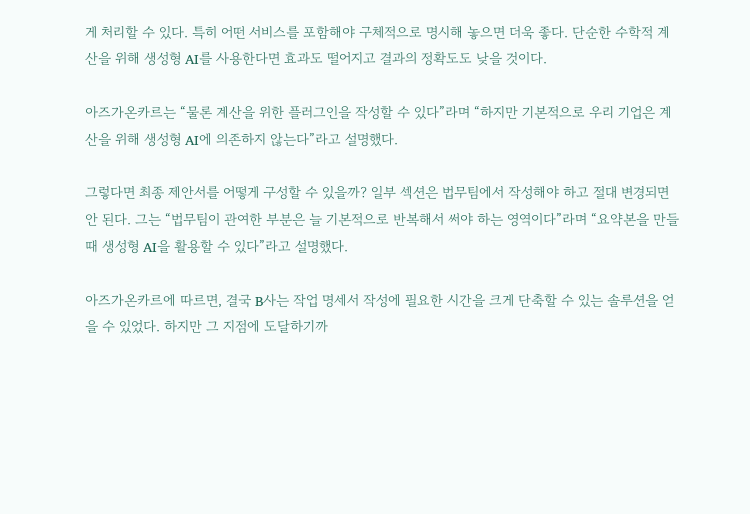게 처리할 수 있다. 특히 어떤 서비스를 포함해야 구체적으로 명시해 놓으면 더욱 좋다. 단순한 수학적 계산을 위해 생성형 AI를 사용한다면 효과도 떨어지고 결과의 정확도도 낮을 것이다.

아즈가온카르는 “물론 계산을 위한 플러그인을 작성할 수 있다”라며 “하지만 기본적으로 우리 기업은 계산을 위해 생성형 AI에 의존하지 않는다”라고 설명했다.

그렇다면 최종 제안서를 어떻게 구성할 수 있을까? 일부 섹션은 법무팀에서 작성해야 하고 절대 변경되면 안 된다. 그는 “법무팀이 관여한 부분은 늘 기본적으로 반복해서 써야 하는 영역이다”라며 “요약본을 만들 때 생성형 AI을 활용할 수 있다”라고 설명했다.

아즈가온카르에 따르면, 결국 B사는 작업 명세서 작성에 필요한 시간을 크게 단축할 수 있는 솔루션을 얻을 수 있었다. 하지만 그 지점에 도달하기까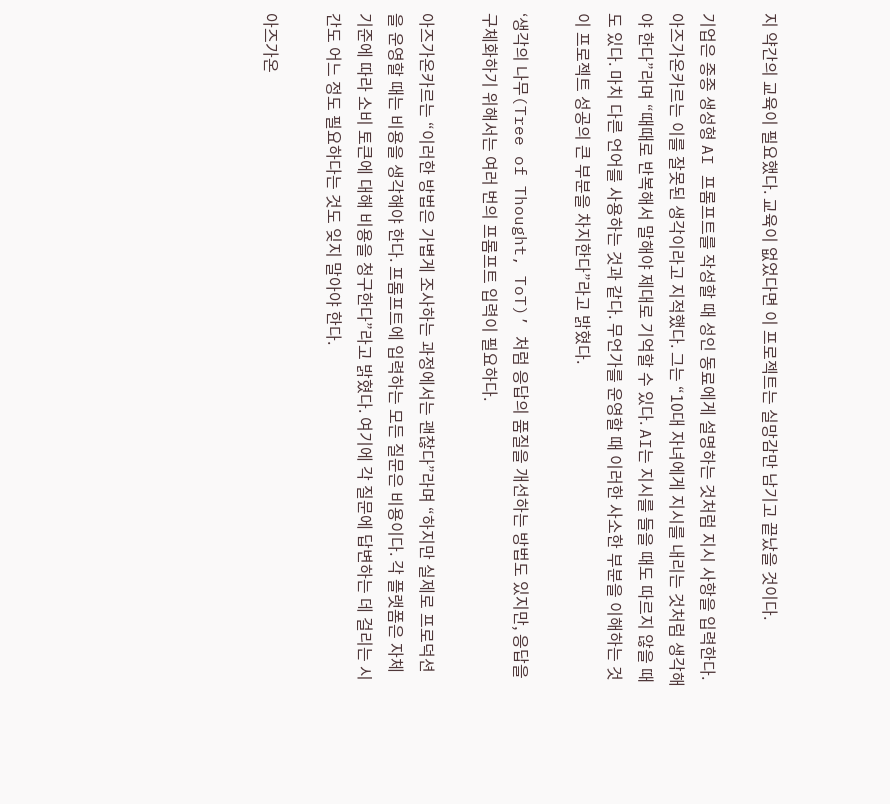지 약간의 교육이 필요했다. 교육이 없었다면 이 프로젝트는 실망감만 남기고 끝났을 것이다.

기업은 종종 생성형 AI 프롬프트를 작성할 때 성인 동료에게 설명하는 것처럼 지시 사항을 입력한다. 아즈가온카르는 이를 잘못된 생각이라고 지적했다. 그는 “10대 자녀에게 지시를 내리는 것처럼 생각해야 한다”라며 “때때로 반복해서 말해야 제대로 기억할 수 있다. AI는 지시를 들을 때도 따르지 않을 때도 있다. 마치 다른 언어를 사용하는 것과 같다. 무언가를 운영할 때 이러한 사소한 부분을 이해하는 것이 프로젝트 성공의 큰 부분을 차지한다”라고 밝혔다.

‘생각의 나무(Tree of Thought, ToT)’ 처럼 응답의 품질을 개선하는 방법도 있지만, 응답을 구체화하기 위해서는 여러 번의 프롬프트 입력이 필요하다.

아즈가온카르는 “이러한 방법은 가볍게 조사하는 과정에서는 괜찮다”라며 “하지만 실제로 프로덕션을 운영할 때는 비용을 생각해야 한다. 프롬프트에 입력하는 모든 질문은 비용이다. 각 플랫폼은 자체 기준에 따라 소비 토큰에 대해 비용을 청구한다”라고 밝혔다. 여기에 각 질문에 답변하는 데 걸리는 시간도 어느 정도 필요하다는 것도 잊지 말아야 한다.

아즈가온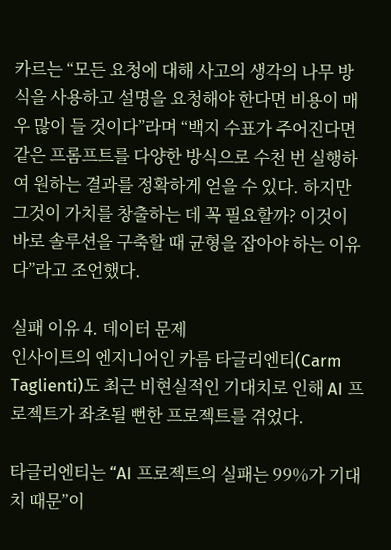카르는 “모든 요청에 대해 사고의 생각의 나무 방식을 사용하고 설명을 요청해야 한다면 비용이 매우 많이 들 것이다”라며 “백지 수표가 주어진다면 같은 프롬프트를 다양한 방식으로 수천 번 실행하여 원하는 결과를 정확하게 얻을 수 있다. 하지만 그것이 가치를 창출하는 데 꼭 필요할까? 이것이 바로 솔루션을 구축할 때 균형을 잡아야 하는 이유다”라고 조언했다.

실패 이유 4. 데이터 문제
인사이트의 엔지니어인 카름 타글리엔티(Carm Taglienti)도 최근 비현실적인 기대치로 인해 AI 프로젝트가 좌초될 뻔한 프로젝트를 겪었다.

타글리엔티는 “AI 프로젝트의 실패는 99%가 기대치 때문”이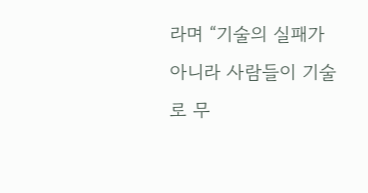라며 “기술의 실패가 아니라 사람들이 기술로 무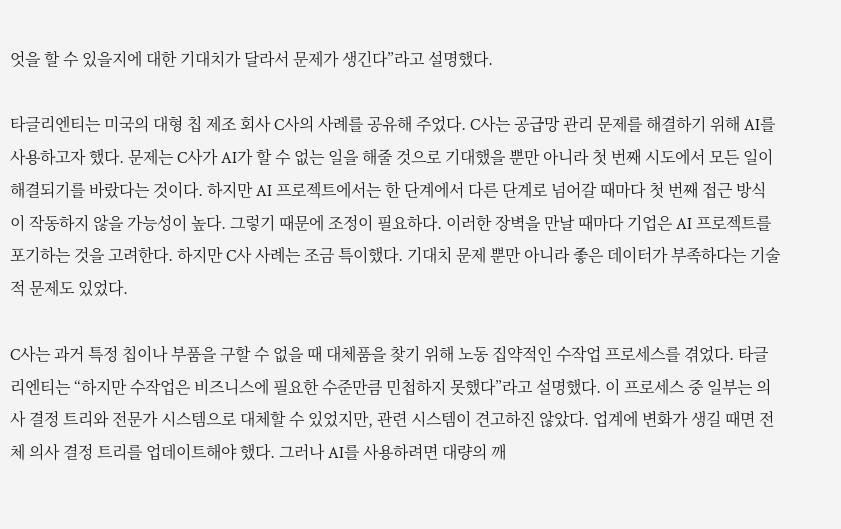엇을 할 수 있을지에 대한 기대치가 달라서 문제가 생긴다”라고 설명했다.

타글리엔티는 미국의 대형 칩 제조 회사 C사의 사례를 공유해 주었다. C사는 공급망 관리 문제를 해결하기 위해 AI를 사용하고자 했다. 문제는 C사가 AI가 할 수 없는 일을 해줄 것으로 기대했을 뿐만 아니라 첫 번째 시도에서 모든 일이 해결되기를 바랐다는 것이다. 하지만 AI 프로젝트에서는 한 단계에서 다른 단계로 넘어갈 때마다 첫 번째 접근 방식이 작동하지 않을 가능성이 높다. 그렇기 때문에 조정이 필요하다. 이러한 장벽을 만날 때마다 기업은 AI 프로젝트를 포기하는 것을 고려한다. 하지만 C사 사례는 조금 특이했다. 기대치 문제 뿐만 아니라 좋은 데이터가 부족하다는 기술적 문제도 있었다.

C사는 과거 특정 칩이나 부품을 구할 수 없을 때 대체품을 찾기 위해 노동 집약적인 수작업 프로세스를 겪었다. 타글리엔티는 “하지만 수작업은 비즈니스에 필요한 수준만큼 민첩하지 못했다”라고 설명했다. 이 프로세스 중 일부는 의사 결정 트리와 전문가 시스템으로 대체할 수 있었지만, 관련 시스템이 견고하진 않았다. 업계에 변화가 생길 때면 전체 의사 결정 트리를 업데이트해야 했다. 그러나 AI를 사용하려면 대량의 깨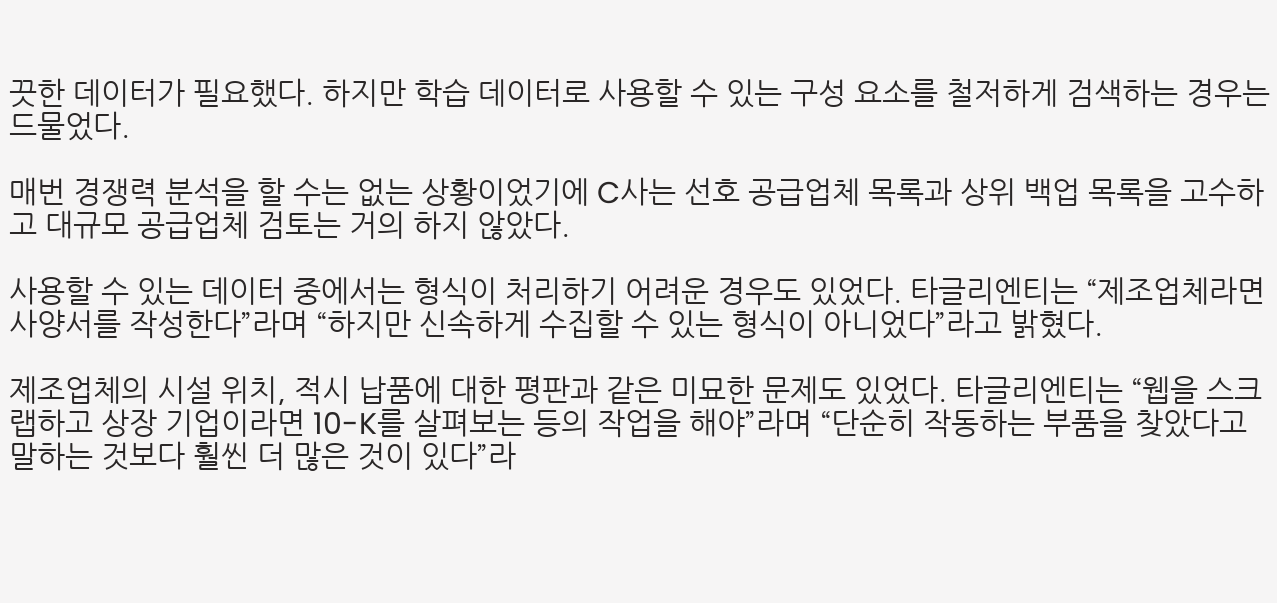끗한 데이터가 필요했다. 하지만 학습 데이터로 사용할 수 있는 구성 요소를 철저하게 검색하는 경우는 드물었다.

매번 경쟁력 분석을 할 수는 없는 상황이었기에 C사는 선호 공급업체 목록과 상위 백업 목록을 고수하고 대규모 공급업체 검토는 거의 하지 않았다.

사용할 수 있는 데이터 중에서는 형식이 처리하기 어려운 경우도 있었다. 타글리엔티는 “제조업체라면 사양서를 작성한다”라며 “하지만 신속하게 수집할 수 있는 형식이 아니었다”라고 밝혔다.

제조업체의 시설 위치, 적시 납품에 대한 평판과 같은 미묘한 문제도 있었다. 타글리엔티는 “웹을 스크랩하고 상장 기업이라면 10-K를 살펴보는 등의 작업을 해야”라며 “단순히 작동하는 부품을 찾았다고 말하는 것보다 훨씬 더 많은 것이 있다”라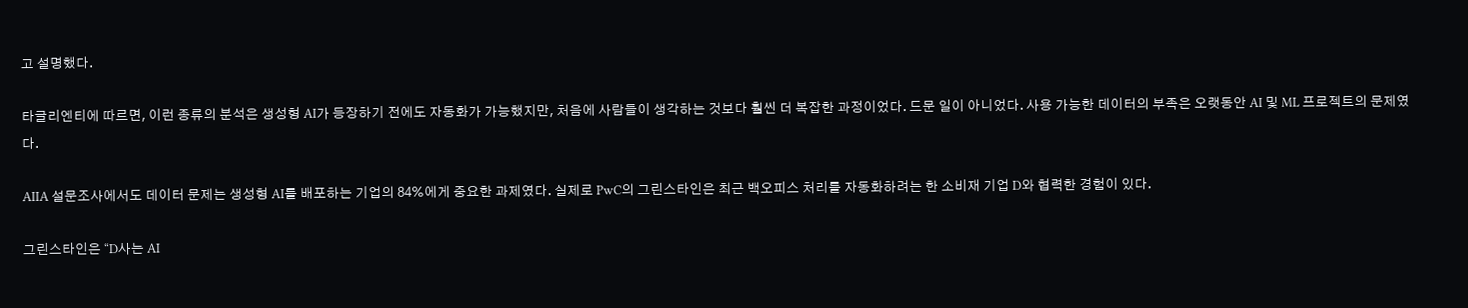고 설명했다.

타글리엔티에 따르면, 이런 종류의 분석은 생성형 AI가 등장하기 전에도 자동화가 가능했지만, 처음에 사람들이 생각하는 것보다 훨씬 더 복잡한 과정이었다. 드문 일이 아니었다. 사용 가능한 데이터의 부족은 오랫동안 AI 및 ML 프로젝트의 문제였다.

AIIA 설문조사에서도 데이터 문제는 생성형 AI를 배포하는 기업의 84%에게 중요한 과제였다. 실제로 PwC의 그린스타인은 최근 백오피스 처리를 자동화하려는 한 소비재 기업 D와 협력한 경험이 있다.

그린스타인은 “D사는 AI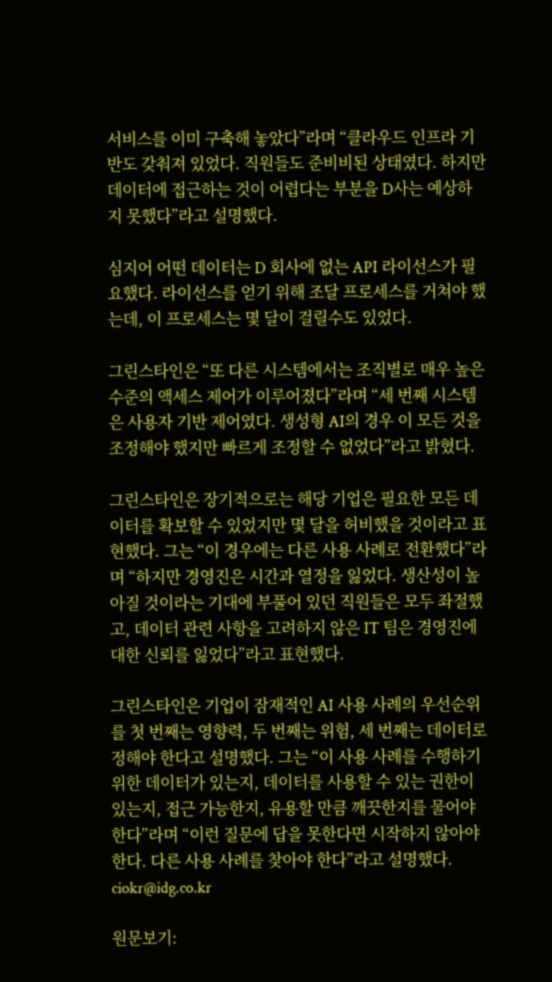서비스를 이미 구축해 놓았다”라며 “클라우드 인프라 기반도 갖춰져 있었다. 직원들도 준비비된 상태였다. 하지만 데이터에 접근하는 것이 어렵다는 부분을 D사는 예상하지 못했다”라고 설명했다.

심지어 어떤 데이터는 D 회사에 없는 API 라이선스가 필요했다. 라이선스를 얻기 위해 조달 프로세스를 거쳐야 했는데, 이 프로세스는 몇 달이 걸릴수도 있었다.

그린스타인은 “또 다른 시스템에서는 조직별로 매우 높은 수준의 액세스 제어가 이루어졌다”라며 “세 번째 시스템은 사용자 기반 제어였다. 생성형 AI의 경우 이 모든 것을 조정해야 했지만 빠르게 조정할 수 없었다”라고 밝혔다.

그린스타인은 장기적으로는 해당 기업은 필요한 모든 데이터를 확보할 수 있었지만 몇 달을 허비했을 것이라고 표현했다. 그는 “이 경우에는 다른 사용 사례로 전환했다”라며 “하지만 경영진은 시간과 열정을 잃었다. 생산성이 높아질 것이라는 기대에 부풀어 있던 직원들은 모두 좌절했고, 데이터 관련 사항을 고려하지 않은 IT 팀은 경영진에 대한 신뢰를 잃었다”라고 표현했다.

그린스타인은 기업이 잠재적인 AI 사용 사례의 우선순위를 첫 번째는 영향력, 두 번째는 위험, 세 번째는 데이터로 정해야 한다고 설명했다. 그는 “이 사용 사례를 수행하기 위한 데이터가 있는지, 데이터를 사용할 수 있는 권한이 있는지, 접근 가능한지, 유용할 만큼 깨끗한지를 물어야 한다”라며 “이런 질문에 답을 못한다면 시작하지 않아야 한다. 다른 사용 사례를 찾아야 한다”라고 설명했다.
ciokr@idg.co.kr

원문보기: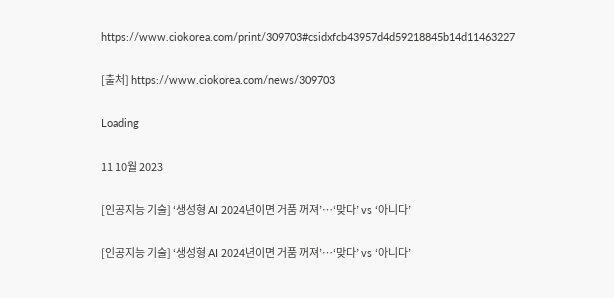https://www.ciokorea.com/print/309703#csidxfcb43957d4d59218845b14d11463227

[출처] https://www.ciokorea.com/news/309703

Loading

11 10월 2023

[인공지능 기술] ‘생성형 AI 2024년이면 거품 꺼져’…‘맞다’ vs ‘아니다’

[인공지능 기술] ‘생성형 AI 2024년이면 거품 꺼져’…‘맞다’ vs ‘아니다’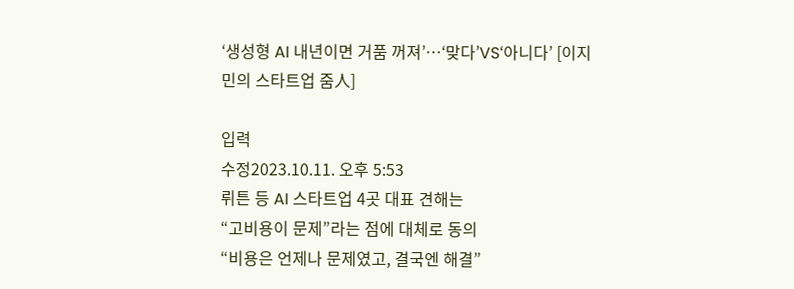‘생성형 AI 내년이면 거품 꺼져’…‘맞다’VS‘아니다’ [이지민의 스타트업 줌人]

입력
수정2023.10.11. 오후 5:53
뤼튼 등 AI 스타트업 4곳 대표 견해는
“고비용이 문제”라는 점에 대체로 동의
“비용은 언제나 문제였고, 결국엔 해결”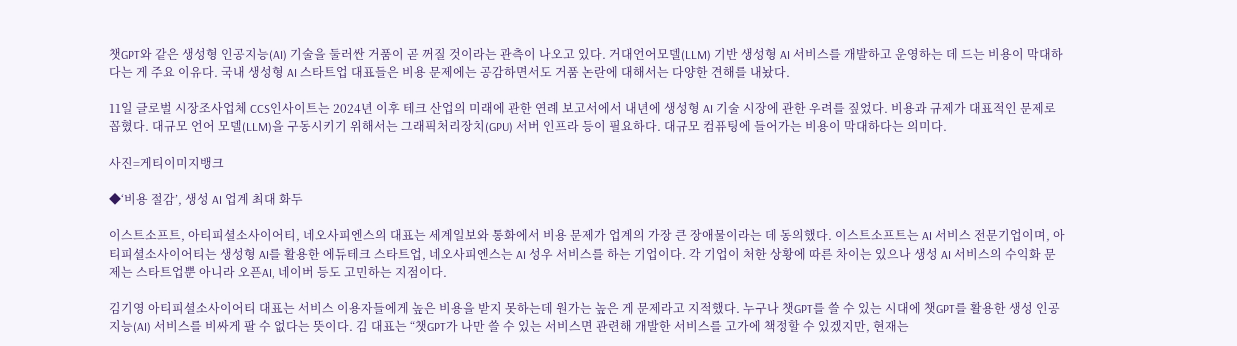챗GPT와 같은 생성형 인공지능(AI) 기술을 둘러싼 거품이 곧 꺼질 것이라는 관측이 나오고 있다. 거대언어모델(LLM) 기반 생성형 AI 서비스를 개발하고 운영하는 데 드는 비용이 막대하다는 게 주요 이유다. 국내 생성형 AI 스타트업 대표들은 비용 문제에는 공감하면서도 거품 논란에 대해서는 다양한 견해를 내놨다.

11일 글로벌 시장조사업체 CCS인사이트는 2024년 이후 테크 산업의 미래에 관한 연례 보고서에서 내년에 생성형 AI 기술 시장에 관한 우려를 짚었다. 비용과 규제가 대표적인 문제로 꼽혔다. 대규모 언어 모델(LLM)을 구동시키기 위해서는 그래픽처리장치(GPU) 서버 인프라 등이 필요하다. 대규모 컴퓨팅에 들어가는 비용이 막대하다는 의미다.

사진=게티이미지뱅크

◆‘비용 절감’, 생성 AI 업계 최대 화두

이스트소프트, 아티피셜소사이어티, 네오사피엔스의 대표는 세계일보와 통화에서 비용 문제가 업계의 가장 큰 장애물이라는 데 동의했다. 이스트소프트는 AI 서비스 전문기업이며, 아티피셜소사이어티는 생성형 AI를 활용한 에듀테크 스타트업, 네오사피엔스는 AI 성우 서비스를 하는 기업이다. 각 기업이 처한 상황에 따른 차이는 있으나 생성 AI 서비스의 수익화 문제는 스타트업뿐 아니라 오픈AI, 네이버 등도 고민하는 지점이다.

김기영 아티피셜소사이어티 대표는 서비스 이용자들에게 높은 비용을 받지 못하는데 원가는 높은 게 문제라고 지적했다. 누구나 챗GPT를 쓸 수 있는 시대에 챗GPT를 활용한 생성 인공지능(AI) 서비스를 비싸게 팔 수 없다는 뜻이다. 김 대표는 “챗GPT가 나만 쓸 수 있는 서비스면 관련해 개발한 서비스를 고가에 책정할 수 있겠지만, 현재는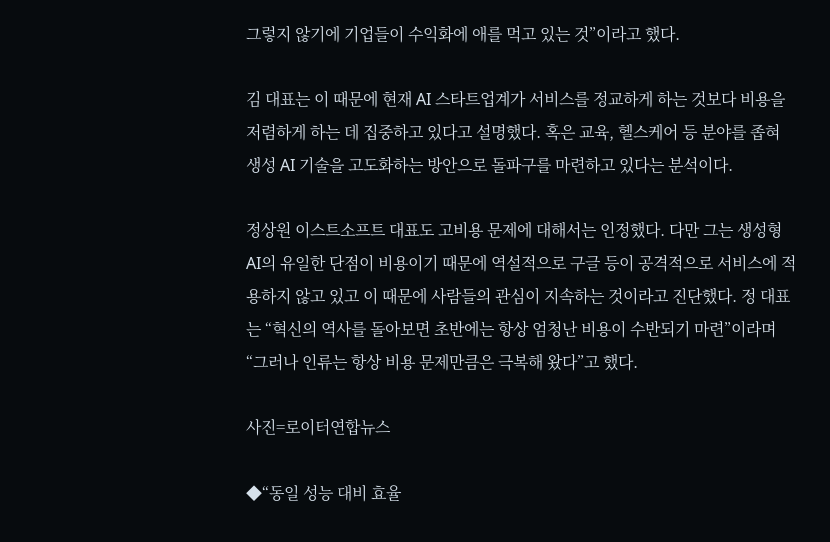그렇지 않기에 기업들이 수익화에 애를 먹고 있는 것”이라고 했다.

김 대표는 이 때문에 현재 AI 스타트업계가 서비스를 정교하게 하는 것보다 비용을 저렴하게 하는 데 집중하고 있다고 설명했다. 혹은 교육, 헬스케어 등 분야를 좁혀 생성 AI 기술을 고도화하는 방안으로 돌파구를 마련하고 있다는 분석이다.

정상원 이스트소프트 대표도 고비용 문제에 대해서는 인정했다. 다만 그는 생성형 AI의 유일한 단점이 비용이기 때문에 역설적으로 구글 등이 공격적으로 서비스에 적용하지 않고 있고 이 때문에 사람들의 관심이 지속하는 것이라고 진단했다. 정 대표는 “혁신의 역사를 돌아보면 초반에는 항상 엄청난 비용이 수반되기 마련”이라며 “그러나 인류는 항상 비용 문제만큼은 극복해 왔다”고 했다.

사진=로이터연합뉴스

◆“동일 성능 대비 효율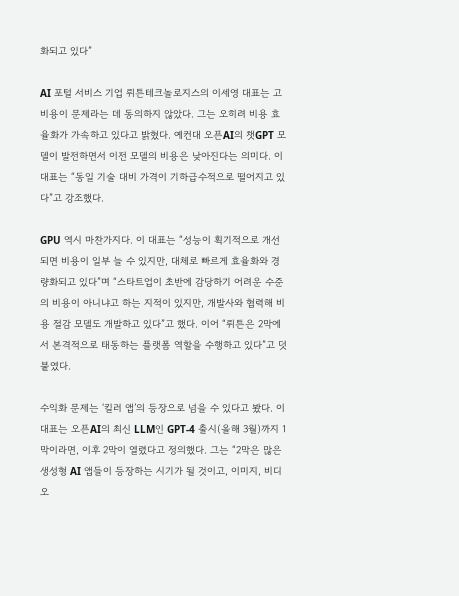화되고 있다”

AI 포털 서비스 기업 뤼튼테크놀로지스의 이세영 대표는 고비용이 문제라는 데 동의하지 않았다. 그는 오히려 비용 효율화가 가속하고 있다고 밝혔다. 예컨대 오픈AI의 챗GPT 모델이 발전하면서 이전 모델의 비용은 낮아진다는 의미다. 이 대표는 “동일 기술 대비 가격이 기하급수적으로 떨어지고 있다”고 강조했다.

GPU 역시 마찬가지다. 이 대표는 “성능이 획기적으로 개선되면 비용이 일부 늘 수 있지만, 대체로 빠르게 효율화와 경량화되고 있다”며 “스타트업이 초반에 감당하기 어려운 수준의 비용이 아니냐고 하는 지적이 있지만, 개발사와 협력해 비용 절감 모델도 개발하고 있다”고 했다. 이어 “뤼튼은 2막에서 본격적으로 태동하는 플랫폼 역할을 수행하고 있다”고 덧붙였다.

수익화 문제는 ‘킬러 앱’의 등장으로 넘을 수 있다고 봤다. 이 대표는 오픈AI의 최신 LLM인 GPT-4 출시(올해 3월)까지 1막이라면, 이후 2막이 열렸다고 정의했다. 그는 “2막은 많은 생성형 AI 앱들이 등장하는 시기가 될 것이고, 이미지, 비디오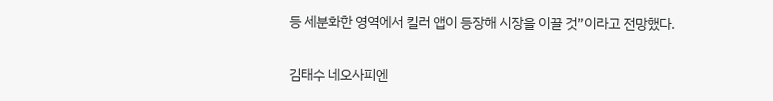등 세분화한 영역에서 킬러 앱이 등장해 시장을 이끌 것”이라고 전망했다.

김태수 네오사피엔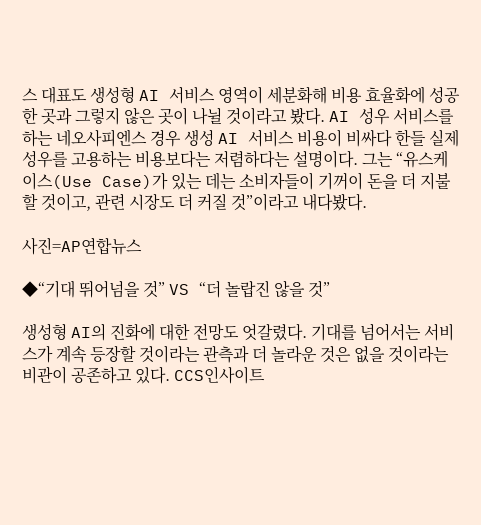스 대표도 생성형 AI 서비스 영역이 세분화해 비용 효율화에 성공한 곳과 그렇지 않은 곳이 나뉠 것이라고 봤다. AI 성우 서비스를 하는 네오사피엔스 경우 생성 AI 서비스 비용이 비싸다 한들 실제 성우를 고용하는 비용보다는 저렴하다는 설명이다. 그는 “유스케이스(Use Case)가 있는 데는 소비자들이 기꺼이 돈을 더 지불할 것이고, 관련 시장도 더 커질 것”이라고 내다봤다.

사진=AP연합뉴스

◆“기대 뛰어넘을 것” VS “더 놀랍진 않을 것”

생성형 AI의 진화에 대한 전망도 엇갈렸다. 기대를 넘어서는 서비스가 계속 등장할 것이라는 관측과 더 놀라운 것은 없을 것이라는 비관이 공존하고 있다. CCS인사이트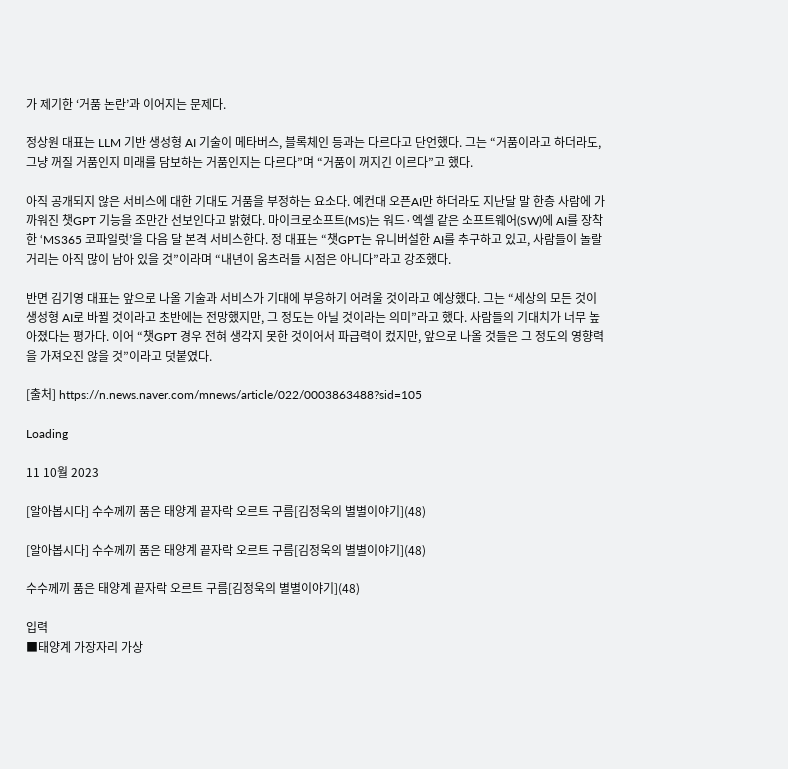가 제기한 ‘거품 논란’과 이어지는 문제다.

정상원 대표는 LLM 기반 생성형 AI 기술이 메타버스, 블록체인 등과는 다르다고 단언했다. 그는 “거품이라고 하더라도, 그냥 꺼질 거품인지 미래를 담보하는 거품인지는 다르다”며 “거품이 꺼지긴 이르다”고 했다.

아직 공개되지 않은 서비스에 대한 기대도 거품을 부정하는 요소다. 예컨대 오픈AI만 하더라도 지난달 말 한층 사람에 가까워진 챗GPT 기능을 조만간 선보인다고 밝혔다. 마이크로소프트(MS)는 워드·엑셀 같은 소프트웨어(SW)에 AI를 장착한 ‘MS365 코파일럿’을 다음 달 본격 서비스한다. 정 대표는 “챗GPT는 유니버설한 AI를 추구하고 있고, 사람들이 놀랄 거리는 아직 많이 남아 있을 것”이라며 “내년이 움츠러들 시점은 아니다”라고 강조했다.

반면 김기영 대표는 앞으로 나올 기술과 서비스가 기대에 부응하기 어려울 것이라고 예상했다. 그는 “세상의 모든 것이 생성형 AI로 바뀔 것이라고 초반에는 전망했지만, 그 정도는 아닐 것이라는 의미”라고 했다. 사람들의 기대치가 너무 높아졌다는 평가다. 이어 “챗GPT 경우 전혀 생각지 못한 것이어서 파급력이 컸지만, 앞으로 나올 것들은 그 정도의 영향력을 가져오진 않을 것”이라고 덧붙였다.

[출처] https://n.news.naver.com/mnews/article/022/0003863488?sid=105

Loading

11 10월 2023

[알아봅시다] 수수께끼 품은 태양계 끝자락 오르트 구름[김정욱의 별별이야기](48)

[알아봅시다] 수수께끼 품은 태양계 끝자락 오르트 구름[김정욱의 별별이야기](48)

수수께끼 품은 태양계 끝자락 오르트 구름[김정욱의 별별이야기](48)

입력
■태양계 가장자리 가상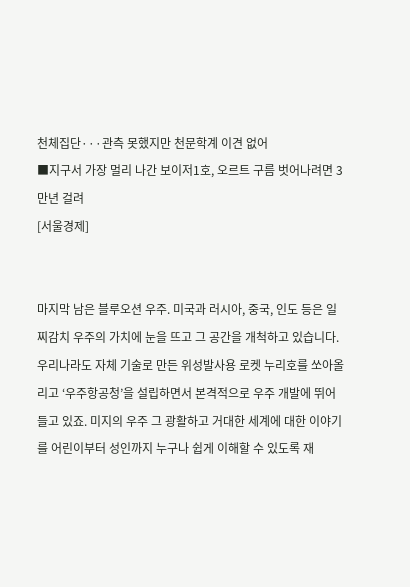천체집단···관측 못했지만 천문학계 이견 없어
■지구서 가장 멀리 나간 보이저1호, 오르트 구름 벗어나려면 3만년 걸려
[서울경제]


마지막 남은 블루오션 우주. 미국과 러시아, 중국, 인도 등은 일찌감치 우주의 가치에 눈을 뜨고 그 공간을 개척하고 있습니다. 우리나라도 자체 기술로 만든 위성발사용 로켓 누리호를 쏘아올리고 ‘우주항공청’을 설립하면서 본격적으로 우주 개발에 뛰어들고 있죠. 미지의 우주 그 광활하고 거대한 세계에 대한 이야기를 어린이부터 성인까지 누구나 쉽게 이해할 수 있도록 재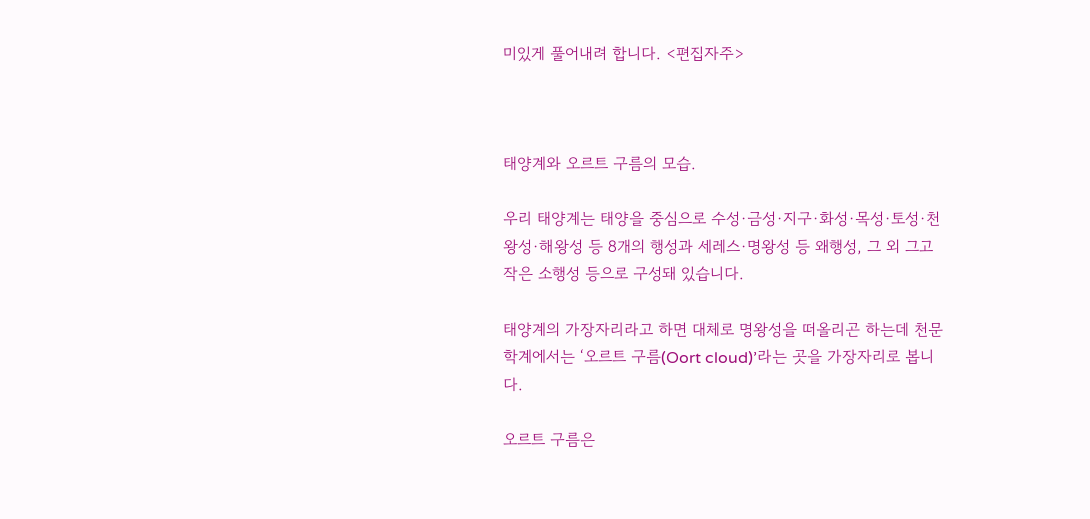미있게 풀어내려 합니다. <편집자주>



태양계와 오르트 구름의 모습.

우리 태양계는 태양을 중심으로 수성·금성·지구·화성·목성·토성·천왕성·해왕성 등 8개의 행성과 세레스·명왕성 등 왜행성, 그 외 그고 작은 소행성 등으로 구성돼 있습니다.

태양계의 가장자리라고 하면 대체로 명왕성을 떠올리곤 하는데 천문학계에서는 ‘오르트 구름(Oort cloud)’라는 곳을 가장자리로 봅니다.

오르트 구름은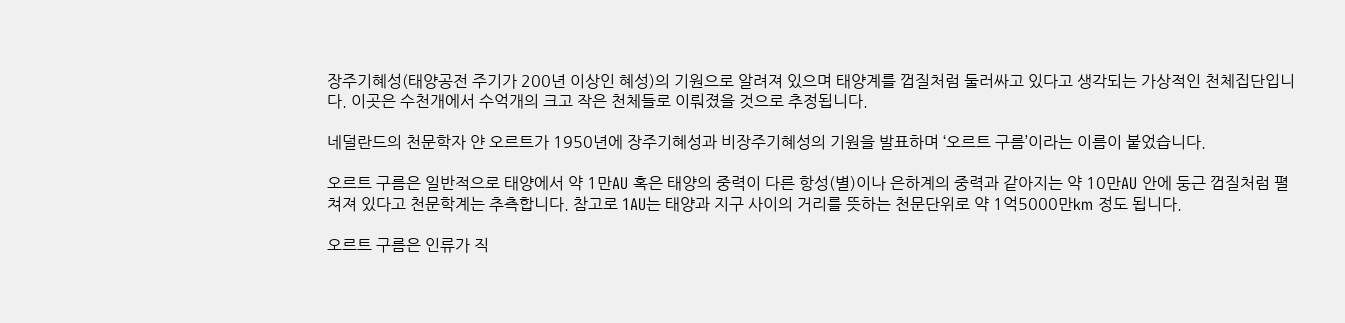장주기혜성(태양공전 주기가 200년 이상인 혜성)의 기원으로 알려져 있으며 태양계를 껍질처럼 둘러싸고 있다고 생각되는 가상적인 천체집단입니다. 이곳은 수천개에서 수억개의 크고 작은 천체들로 이뤄졌을 것으로 추정됩니다.

네덜란드의 천문학자 얀 오르트가 1950년에 장주기혜성과 비장주기혜성의 기원을 발표하며 ‘오르트 구름’이라는 이름이 붙었습니다.

오르트 구름은 일반적으로 태양에서 약 1만AU 혹은 태양의 중력이 다른 항성(별)이나 은하계의 중력과 같아지는 약 10만AU 안에 둥근 껍질처럼 펼쳐져 있다고 천문학계는 추측합니다. 참고로 1AU는 태양과 지구 사이의 거리를 뜻하는 천문단위로 약 1억5000만km 정도 됩니다.

오르트 구름은 인류가 직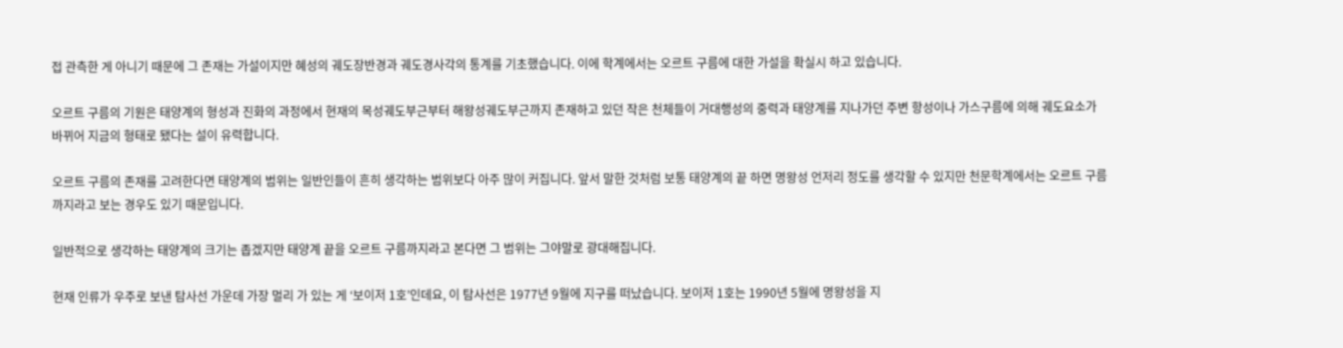접 관측한 게 아니기 때문에 그 존재는 가설이지만 혜성의 궤도장반경과 궤도경사각의 통계를 기초했습니다. 이에 학계에서는 오르트 구름에 대한 가설을 확실시 하고 있습니다.

오르트 구름의 기원은 태양계의 형성과 진화의 과정에서 현재의 목성궤도부근부터 해왕성궤도부근까지 존재하고 있던 작은 천체들이 거대행성의 중력과 태양계를 지나가던 주변 항성이나 가스구름에 의해 궤도요소가 바뀌어 지금의 형태로 됐다는 설이 유력합니다.

오르트 구름의 존재를 고려한다면 태양계의 범위는 일반인들이 흔히 생각하는 범위보다 아주 많이 커집니다. 앞서 말한 것처럼 보통 태양계의 끝 하면 명왕성 언저리 정도를 생각할 수 있지만 천문학계에서는 오르트 구름까지라고 보는 경우도 있기 때문입니다.

일반적으로 생각하는 태양계의 크기는 좁겠지만 태양계 끝을 오르트 구름까지라고 본다면 그 범위는 그야말로 광대해집니다.

현재 인류가 우주로 보낸 탐사선 가운데 가장 멀리 가 있는 게 ‘보이저 1호’인데요, 이 탐사선은 1977년 9월에 지구를 떠났습니다. 보이저 1호는 1990년 5월에 명왕성을 지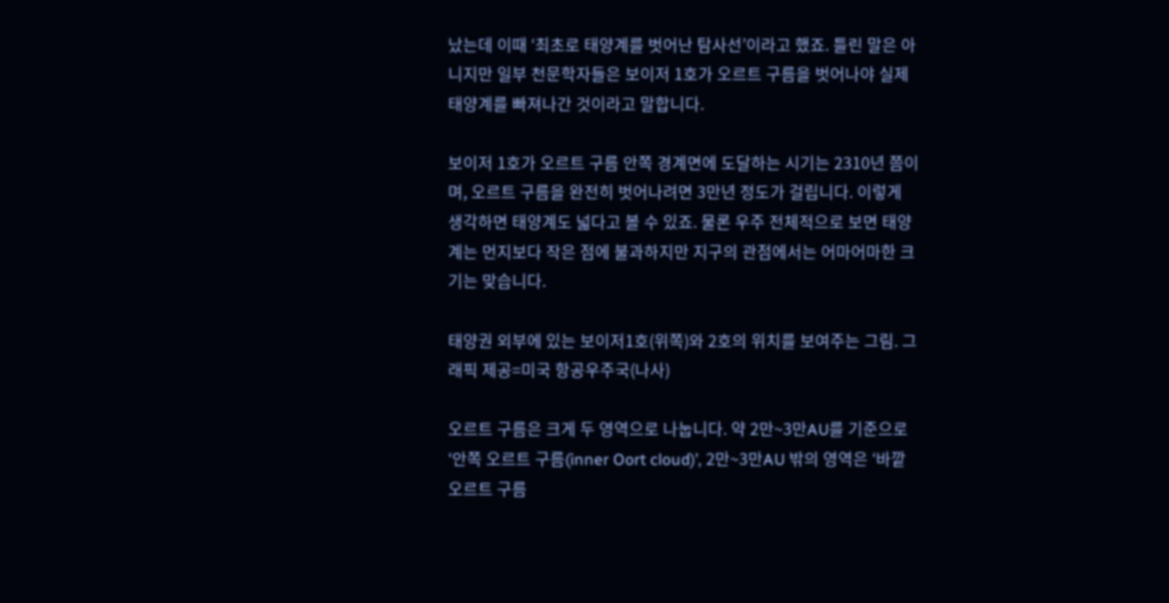났는데 이때 ‘최초로 태양계를 벗어난 탐사선’이라고 했죠. 틀린 말은 아니지만 일부 천문학자들은 보이저 1호가 오르트 구름을 벗어나야 실제 태양계를 빠져나간 것이라고 말합니다.

보이저 1호가 오르트 구름 안쪽 경계면에 도달하는 시기는 2310년 쯤이며, 오르트 구름을 완전히 벗어나려면 3만년 정도가 걸립니다. 이렇게 생각하면 태양계도 넓다고 볼 수 있죠. 물론 우주 전체적으로 보면 태양계는 먼지보다 작은 점에 불과하지만 지구의 관점에서는 어마어마한 크기는 맞습니다.

태양권 외부에 있는 보이저1호(위쪽)와 2호의 위치를 보여주는 그림. 그래픽 제공=미국 항공우주국(나사)

오르트 구름은 크게 두 영역으로 나눕니다. 약 2만~3만AU를 기준으로 ‘안쪽 오르트 구름(inner Oort cloud)’, 2만~3만AU 밖의 영역은 ‘바깥 오르트 구름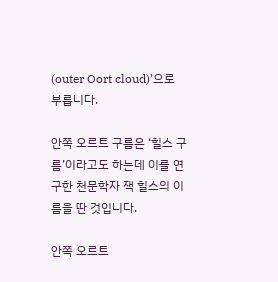(outer Oort cloud)’으로 부릅니다.

안쪽 오르트 구름은 ‘힐스 구름’이라고도 하는데 이를 연구한 천문학자 잭 힐스의 이름을 딴 것입니다.

안쪽 오르트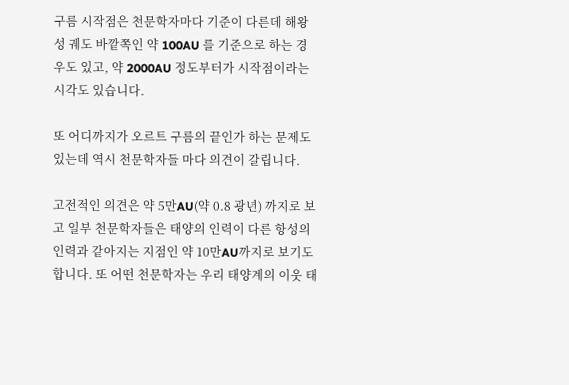구름 시작점은 천문학자마다 기준이 다른데 해왕성 궤도 바깥쪽인 약 100AU 를 기준으로 하는 경우도 있고, 약 2000AU 정도부터가 시작점이라는 시각도 있습니다.

또 어디까지가 오르트 구름의 끝인가 하는 문제도 있는데 역시 천문학자들 마다 의견이 갈립니다.

고전적인 의견은 약 5만AU(약 0.8 광년) 까지로 보고 일부 천문학자들은 태양의 인력이 다른 항성의 인력과 같아지는 지점인 약 10만AU까지로 보기도 합니다. 또 어떤 천문학자는 우리 태양계의 이웃 태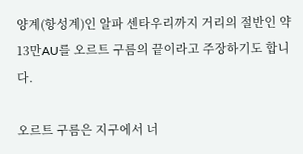양계(항성계)인 알파 센타우리까지 거리의 절반인 약 13만AU를 오르트 구름의 끝이라고 주장하기도 합니다.

오르트 구름은 지구에서 너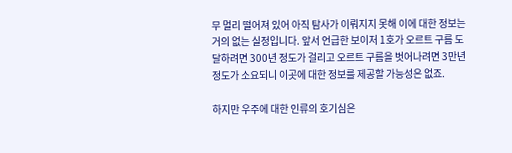무 멀리 떨어져 있어 아직 탐사가 이뤄지지 못해 이에 대한 정보는 거의 없는 실정입니다. 앞서 언급한 보이저 1호가 오르트 구름 도달하려면 300년 정도가 걸리고 오르트 구름을 벗어나려면 3만년 정도가 소요되니 이곳에 대한 정보를 제공할 가능성은 없죠.

하지만 우주에 대한 인류의 호기심은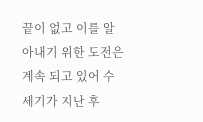끝이 없고 이를 알아내기 위한 도전은 계속 되고 있어 수세기가 지난 후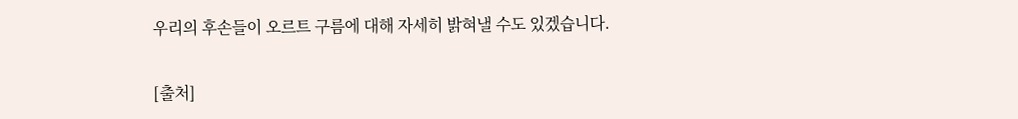우리의 후손들이 오르트 구름에 대해 자세히 밝혀낼 수도 있겠습니다.

[출처]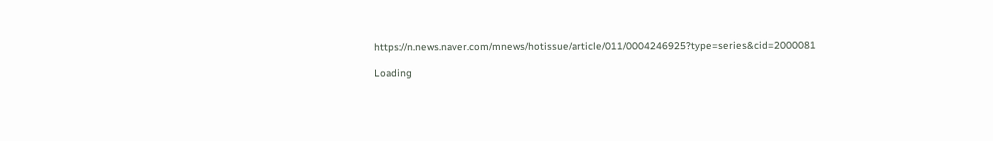https://n.news.naver.com/mnews/hotissue/article/011/0004246925?type=series&cid=2000081

Loading